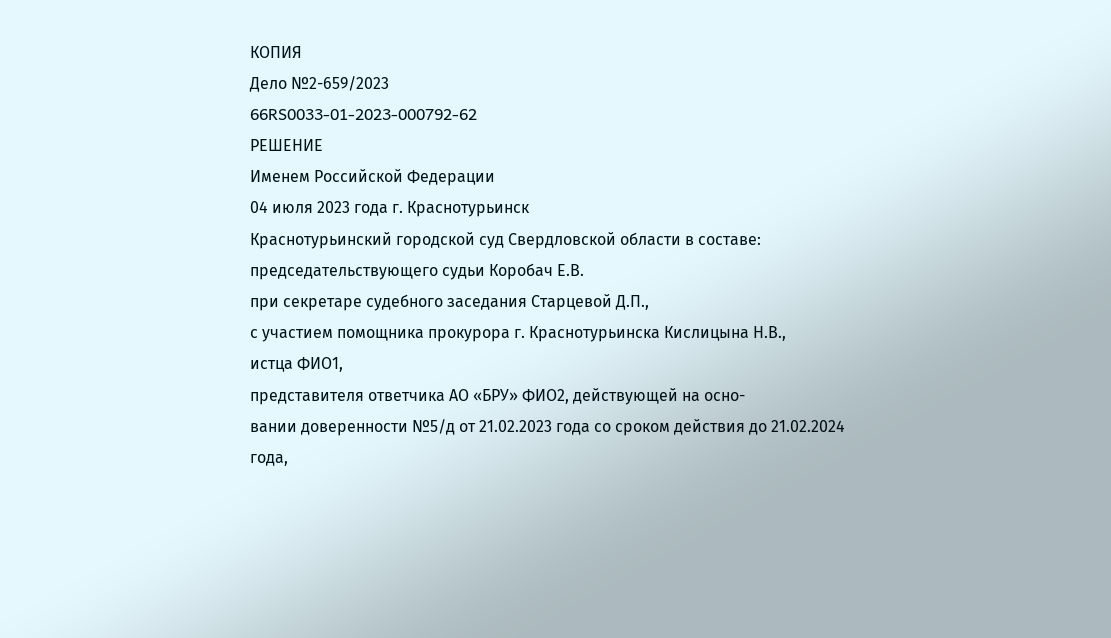КОПИЯ
Дело №2-659/2023
66RS0033-01-2023-000792-62
РЕШЕНИЕ
Именем Российской Федерации
04 июля 2023 года г. Краснотурьинск
Краснотурьинский городской суд Свердловской области в составе:
председательствующего судьи Коробач Е.В.
при секретаре судебного заседания Старцевой Д.П.,
с участием помощника прокурора г. Краснотурьинска Кислицына Н.В.,
истца ФИО1,
представителя ответчика АО «БРУ» ФИО2, действующей на осно-
вании доверенности №5/д от 21.02.2023 года со сроком действия до 21.02.2024
года,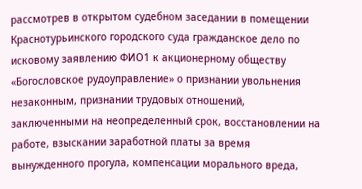рассмотрев в открытом судебном заседании в помещении Краснотурьинского городского суда гражданское дело по исковому заявлению ФИО1 к акционерному обществу «Богословское рудоуправление» о признании увольнения незаконным, признании трудовых отношений, заключенными на неопределенный срок, восстановлении на работе, взыскании заработной платы за время вынужденного прогула, компенсации морального вреда,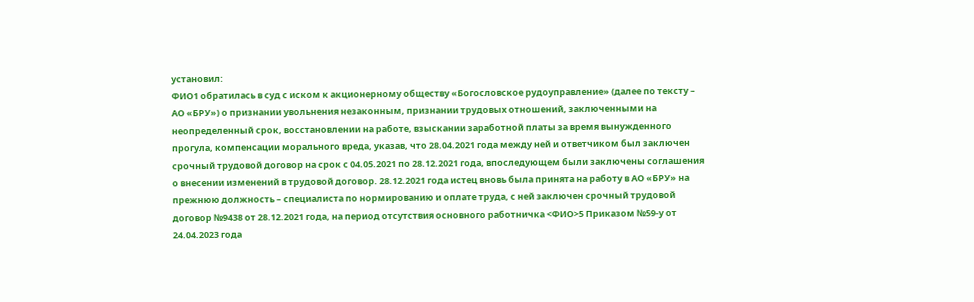установил:
ФИО1 обратилась в суд с иском к акционерному обществу «Богословское рудоуправление» (далее по тексту – АО «БРУ») о признании увольнения незаконным, признании трудовых отношений, заключенными на неопределенный срок, восстановлении на работе, взыскании заработной платы за время вынужденного прогула, компенсации морального вреда, указав, что 28.04.2021 года между ней и ответчиком был заключен срочный трудовой договор на срок с 04.05.2021 по 28.12.2021 года, впоследующем были заключены соглашения о внесении изменений в трудовой договор. 28.12.2021 года истец вновь была принята на работу в АО «БРУ» на прежнюю должность – специалиста по нормированию и оплате труда, с ней заключен срочный трудовой договор №9438 от 28.12.2021 года, на период отсутствия основного работничка <ФИО>5 Приказом №59-у от 24.04.2023 года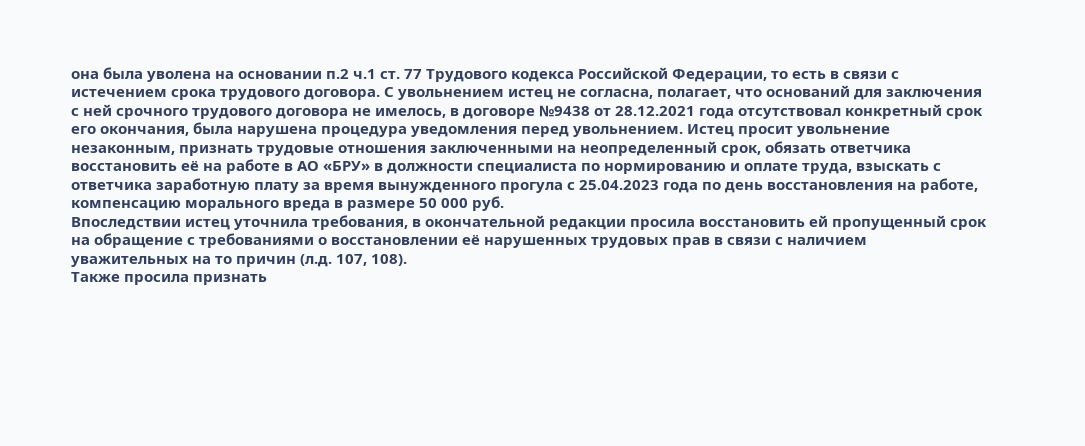она была уволена на основании п.2 ч.1 ст. 77 Трудового кодекса Российской Федерации, то есть в связи с истечением срока трудового договора. С увольнением истец не согласна, полагает, что оснований для заключения с ней срочного трудового договора не имелось, в договоре №9438 от 28.12.2021 года отсутствовал конкретный срок его окончания, была нарушена процедура уведомления перед увольнением. Истец просит увольнение незаконным, признать трудовые отношения заключенными на неопределенный срок, обязать ответчика восстановить её на работе в АО «БРУ» в должности специалиста по нормированию и оплате труда, взыскать с ответчика заработную плату за время вынужденного прогула с 25.04.2023 года по день восстановления на работе, компенсацию морального вреда в размере 50 000 руб.
Впоследствии истец уточнила требования, в окончательной редакции просила восстановить ей пропущенный срок на обращение с требованиями о восстановлении её нарушенных трудовых прав в связи с наличием уважительных на то причин (л.д. 107, 108).
Также просила признать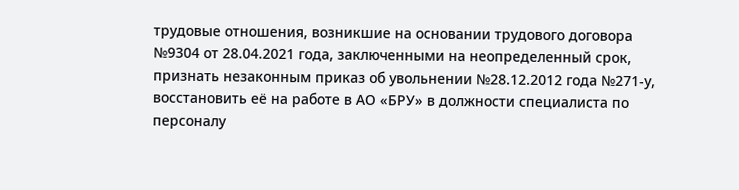трудовые отношения, возникшие на основании трудового договора №9304 от 28.04.2021 года, заключенными на неопределенный срок, признать незаконным приказ об увольнении №28.12.2012 года №271-у, восстановить её на работе в АО «БРУ» в должности специалиста по персоналу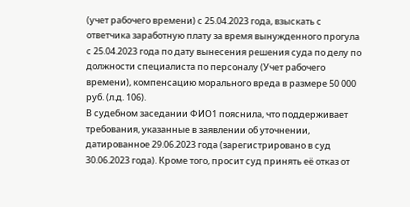(учет рабочего времени) с 25.04.2023 года, взыскать с ответчика заработную плату за время вынужденного прогула с 25.04.2023 года по дату вынесения решения суда по делу по должности специалиста по персоналу (Учет рабочего времени), компенсацию морального вреда в размере 50 000 руб. (л.д. 106).
В судебном заседании ФИО1 пояснила, что поддерживает требования, указанные в заявлении об уточнении, датированное 29.06.2023 года (зарегистрировано в суд 30.06.2023 года). Кроме того, просит суд принять её отказ от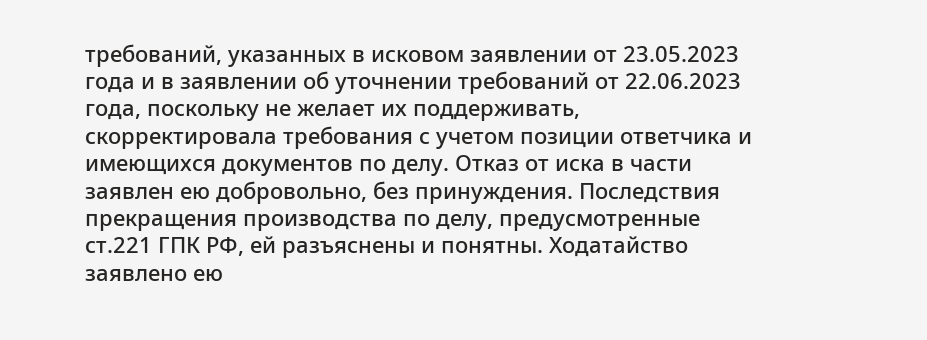требований, указанных в исковом заявлении от 23.05.2023 года и в заявлении об уточнении требований от 22.06.2023 года, поскольку не желает их поддерживать, скорректировала требования с учетом позиции ответчика и имеющихся документов по делу. Отказ от иска в части заявлен ею добровольно, без принуждения. Последствия прекращения производства по делу, предусмотренные ст.221 ГПК РФ, ей разъяснены и понятны. Ходатайство заявлено ею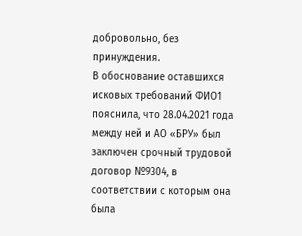добровольно, без принуждения.
В обоснование оставшихся исковых требований ФИО1 пояснила, что 28.04.2021 года между ней и АО «БРУ» был заключен срочный трудовой договор №9304, в соответствии с которым она была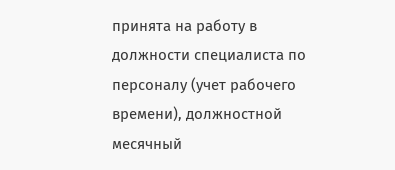принята на работу в должности специалиста по персоналу (учет рабочего времени), должностной месячный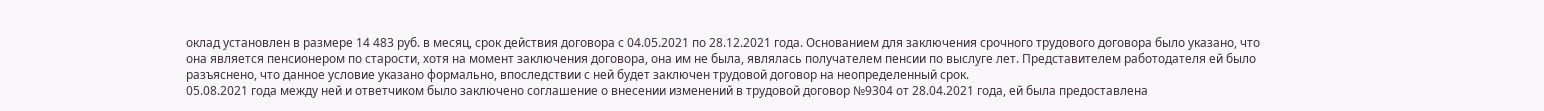оклад установлен в размере 14 483 руб. в месяц, срок действия договора с 04.05.2021 по 28.12.2021 года. Основанием для заключения срочного трудового договора было указано, что она является пенсионером по старости, хотя на момент заключения договора, она им не была, являлась получателем пенсии по выслуге лет. Представителем работодателя ей было разъяснено, что данное условие указано формально, впоследствии с ней будет заключен трудовой договор на неопределенный срок.
05.08.2021 года между ней и ответчиком было заключено соглашение о внесении изменений в трудовой договор №9304 от 28.04.2021 года, ей была предоставлена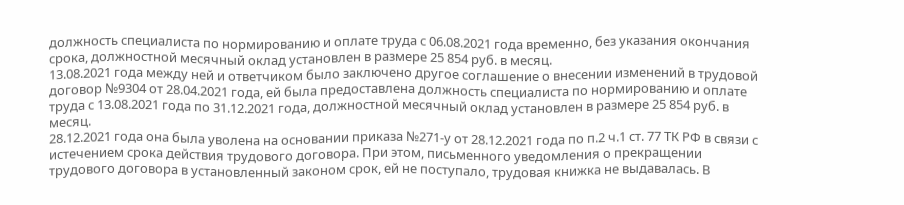должность специалиста по нормированию и оплате труда с 06.08.2021 года временно, без указания окончания срока, должностной месячный оклад установлен в размере 25 854 руб. в месяц.
13.08.2021 года между ней и ответчиком было заключено другое соглашение о внесении изменений в трудовой договор №9304 от 28.04.2021 года, ей была предоставлена должность специалиста по нормированию и оплате труда с 13.08.2021 года по 31.12.2021 года, должностной месячный оклад установлен в размере 25 854 руб. в месяц.
28.12.2021 года она была уволена на основании приказа №271-у от 28.12.2021 года по п.2 ч.1 ст. 77 ТК РФ в связи с истечением срока действия трудового договора. При этом, письменного уведомления о прекращении трудового договора в установленный законом срок, ей не поступало, трудовая книжка не выдавалась. В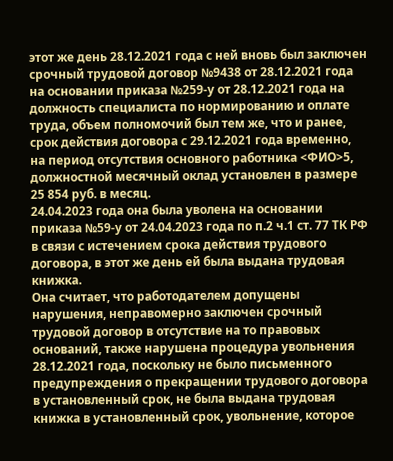этот же день 28.12.2021 года с ней вновь был заключен срочный трудовой договор №9438 от 28.12.2021 года на основании приказа №259-у от 28.12.2021 года на должность специалиста по нормированию и оплате труда, объем полномочий был тем же, что и ранее, срок действия договора с 29.12.2021 года временно, на период отсутствия основного работника <ФИО>5, должностной месячный оклад установлен в размере 25 854 руб. в месяц.
24.04.2023 года она была уволена на основании приказа №59-у от 24.04.2023 года по п.2 ч.1 ст. 77 ТК РФ в связи с истечением срока действия трудового договора, в этот же день ей была выдана трудовая книжка.
Она считает, что работодателем допущены нарушения, неправомерно заключен срочный трудовой договор в отсутствие на то правовых оснований, также нарушена процедура увольнения 28.12.2021 года, поскольку не было письменного предупреждения о прекращении трудового договора в установленный срок, не была выдана трудовая книжка в установленный срок, увольнение, которое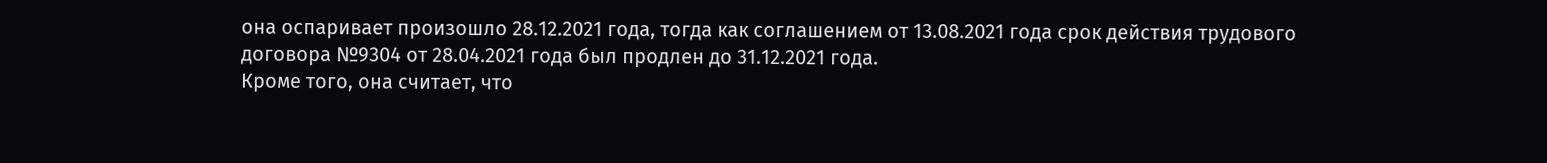она оспаривает произошло 28.12.2021 года, тогда как соглашением от 13.08.2021 года срок действия трудового договора №9304 от 28.04.2021 года был продлен до 31.12.2021 года.
Кроме того, она считает, что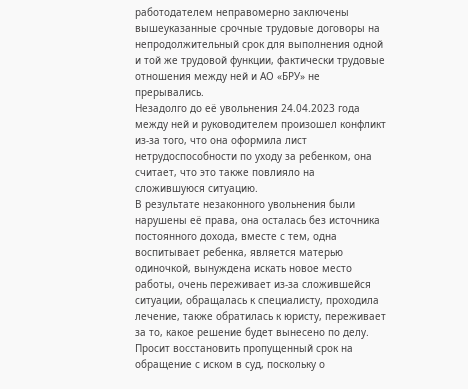работодателем неправомерно заключены вышеуказанные срочные трудовые договоры на непродолжительный срок для выполнения одной и той же трудовой функции, фактически трудовые отношения между ней и АО «БРУ» не прерывались.
Незадолго до её увольнения 24.04.2023 года между ней и руководителем произошел конфликт из-за того, что она оформила лист нетрудоспособности по уходу за ребенком, она считает, что это также повлияло на сложившуюся ситуацию.
В результате незаконного увольнения были нарушены её права, она осталась без источника постоянного дохода, вместе с тем, одна воспитывает ребенка, является матерью одиночкой, вынуждена искать новое место работы, очень переживает из-за сложившейся ситуации, обращалась к специалисту, проходила лечение, также обратилась к юристу, переживает за то, какое решение будет вынесено по делу.
Просит восстановить пропущенный срок на обращение с иском в суд, поскольку о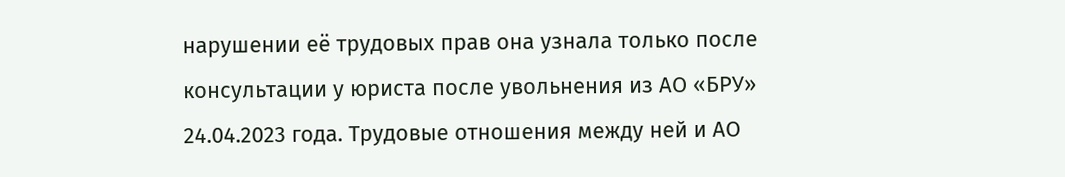нарушении её трудовых прав она узнала только после консультации у юриста после увольнения из АО «БРУ» 24.04.2023 года. Трудовые отношения между ней и АО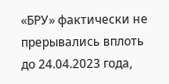«БРУ» фактически не прерывались вплоть до 24.04.2023 года,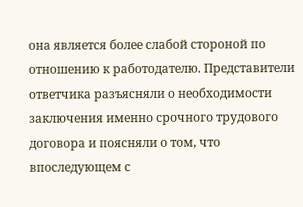она является более слабой стороной по отношению к работодателю. Представители ответчика разъясняли о необходимости заключения именно срочного трудового договора и поясняли о том, что впоследующем с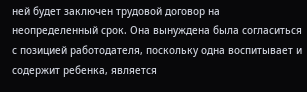ней будет заключен трудовой договор на неопределенный срок. Она вынуждена была согласиться с позицией работодателя, поскольку одна воспитывает и содержит ребенка, является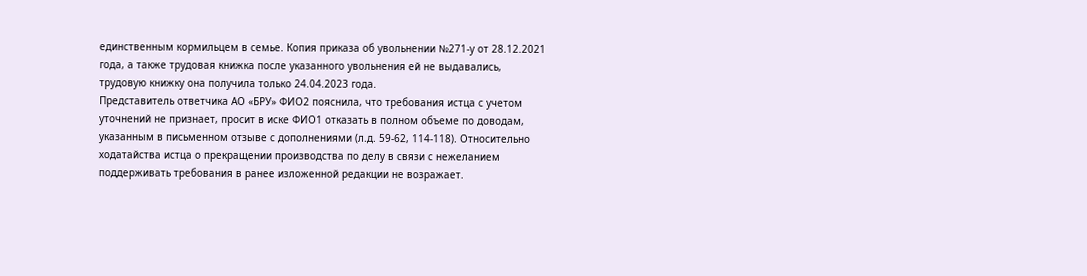единственным кормильцем в семье. Копия приказа об увольнении №271-у от 28.12.2021 года, а также трудовая книжка после указанного увольнения ей не выдавались, трудовую книжку она получила только 24.04.2023 года.
Представитель ответчика АО «БРУ» ФИО2 пояснила, что требования истца с учетом уточнений не признает, просит в иске ФИО1 отказать в полном объеме по доводам, указанным в письменном отзыве с дополнениями (л.д. 59-62, 114-118). Относительно ходатайства истца о прекращении производства по делу в связи с нежеланием поддерживать требования в ранее изложенной редакции не возражает.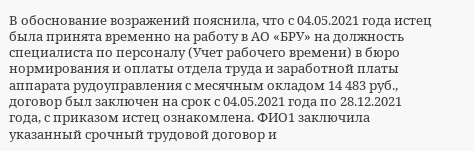В обоснование возражений пояснила, что с 04.05.2021 года истец была принята временно на работу в АО «БРУ» на должность специалиста по персоналу (Учет рабочего времени) в бюро нормирования и оплаты отдела труда и заработной платы аппарата рудоуправления с месячным окладом 14 483 руб., договор был заключен на срок с 04.05.2021 года по 28.12.2021 года, с приказом истец ознакомлена. ФИО1 заключила указанный срочный трудовой договор и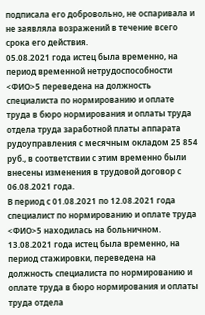подписала его добровольно, не оспаривала и не заявляла возражений в течение всего срока его действия.
05.08.2021 года истец была временно, на период временной нетрудоспособности <ФИО>5 переведена на должность специалиста по нормированию и оплате труда в бюро нормирования и оплаты труда отдела труда заработной платы аппарата рудоуправления с месячным окладом 25 854 руб., в соответствии с этим временно были внесены изменения в трудовой договор с 06.08.2021 года.
В период с 01.08.2021 по 12.08.2021 года специалист по нормированию и оплате труда <ФИО>5 находилась на больничном.
13.08.2021 года истец была временно, на период стажировки, переведена на должность специалиста по нормированию и оплате труда в бюро нормирования и оплаты труда отдела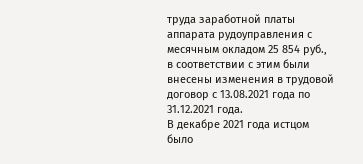труда заработной платы аппарата рудоуправления с месячным окладом 25 854 руб., в соответствии с этим были внесены изменения в трудовой договор с 13.08.2021 года по 31.12.2021 года.
В декабре 2021 года истцом было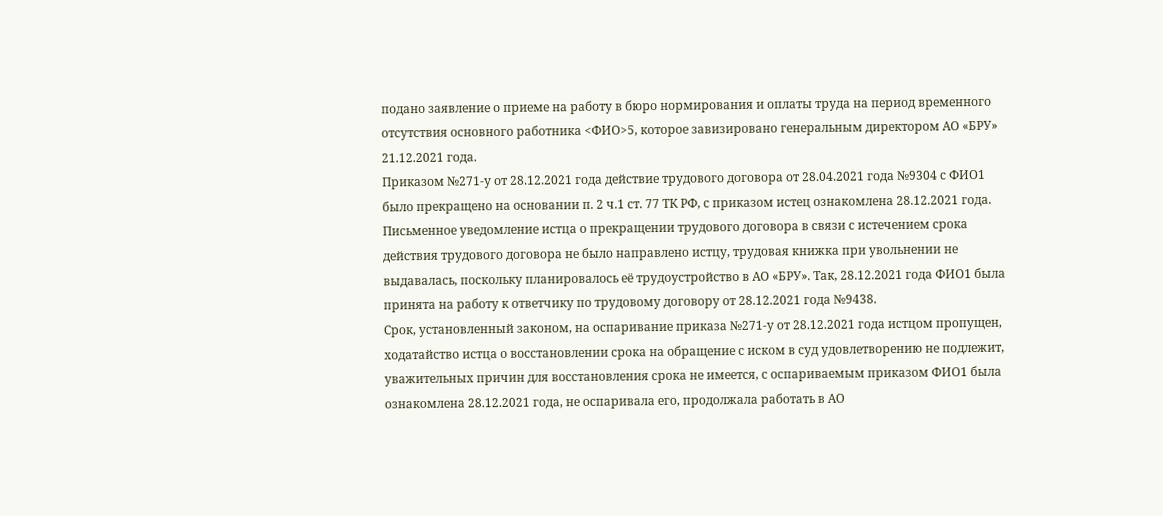подано заявление о приеме на работу в бюро нормирования и оплаты труда на период временного отсутствия основного работника <ФИО>5, которое завизировано генеральным директором АО «БРУ» 21.12.2021 года.
Приказом №271-у от 28.12.2021 года действие трудового договора от 28.04.2021 года №9304 с ФИО1 было прекращено на основании п. 2 ч.1 ст. 77 ТК РФ, с приказом истец ознакомлена 28.12.2021 года. Письменное уведомление истца о прекращении трудового договора в связи с истечением срока действия трудового договора не было направлено истцу, трудовая книжка при увольнении не выдавалась, поскольку планировалось её трудоустройство в АО «БРУ». Так, 28.12.2021 года ФИО1 была принята на работу к ответчику по трудовому договору от 28.12.2021 года №9438.
Срок, установленный законом, на оспаривание приказа №271-у от 28.12.2021 года истцом пропущен, ходатайство истца о восстановлении срока на обращение с иском в суд удовлетворению не подлежит, уважительных причин для восстановления срока не имеется, с оспариваемым приказом ФИО1 была ознакомлена 28.12.2021 года, не оспаривала его, продолжала работать в АО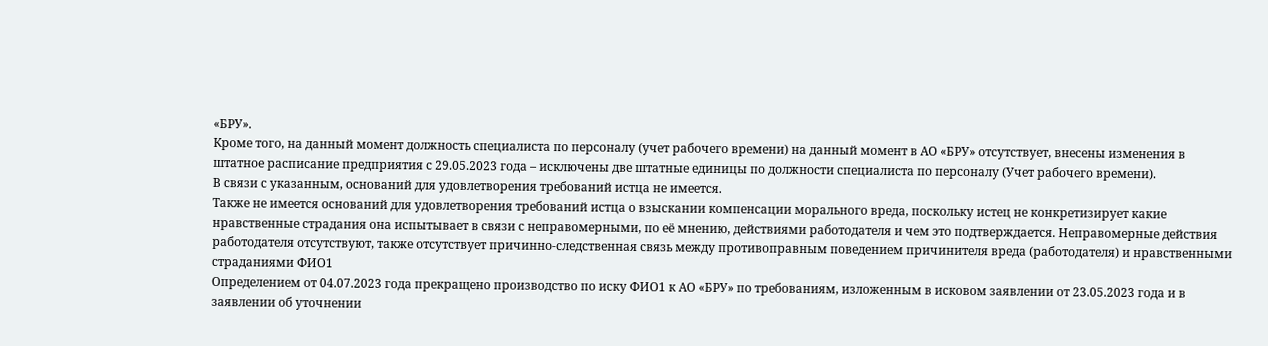«БРУ».
Кроме того, на данный момент должность специалиста по персоналу (учет рабочего времени) на данный момент в АО «БРУ» отсутствует, внесены изменения в штатное расписание предприятия с 29.05.2023 года – исключены две штатные единицы по должности специалиста по персоналу (Учет рабочего времени).
В связи с указанным, оснований для удовлетворения требований истца не имеется.
Также не имеется оснований для удовлетворения требований истца о взыскании компенсации морального вреда, поскольку истец не конкретизирует какие нравственные страдания она испытывает в связи с неправомерными, по её мнению, действиями работодателя и чем это подтверждается. Неправомерные действия работодателя отсутствуют, также отсутствует причинно-следственная связь между противоправным поведением причинителя вреда (работодателя) и нравственными страданиями ФИО1
Определением от 04.07.2023 года прекращено производство по иску ФИО1 к АО «БРУ» по требованиям, изложенным в исковом заявлении от 23.05.2023 года и в заявлении об уточнении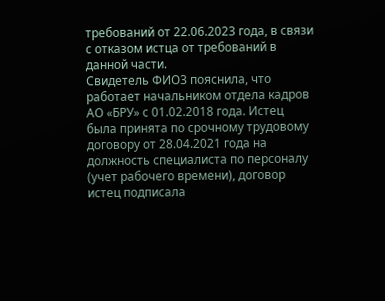требований от 22.06.2023 года, в связи с отказом истца от требований в данной части.
Свидетель ФИО3 пояснила, что работает начальником отдела кадров АО «БРУ» с 01.02.2018 года. Истец была принята по срочному трудовому договору от 28.04.2021 года на должность специалиста по персоналу (учет рабочего времени), договор истец подписала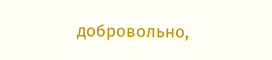добровольно,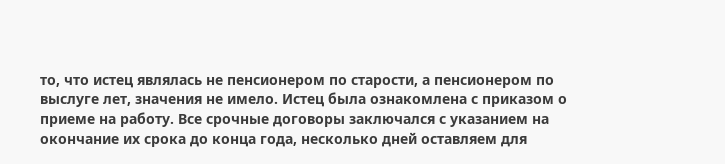то, что истец являлась не пенсионером по старости, а пенсионером по выслуге лет, значения не имело. Истец была ознакомлена с приказом о приеме на работу. Все срочные договоры заключался с указанием на окончание их срока до конца года, несколько дней оставляем для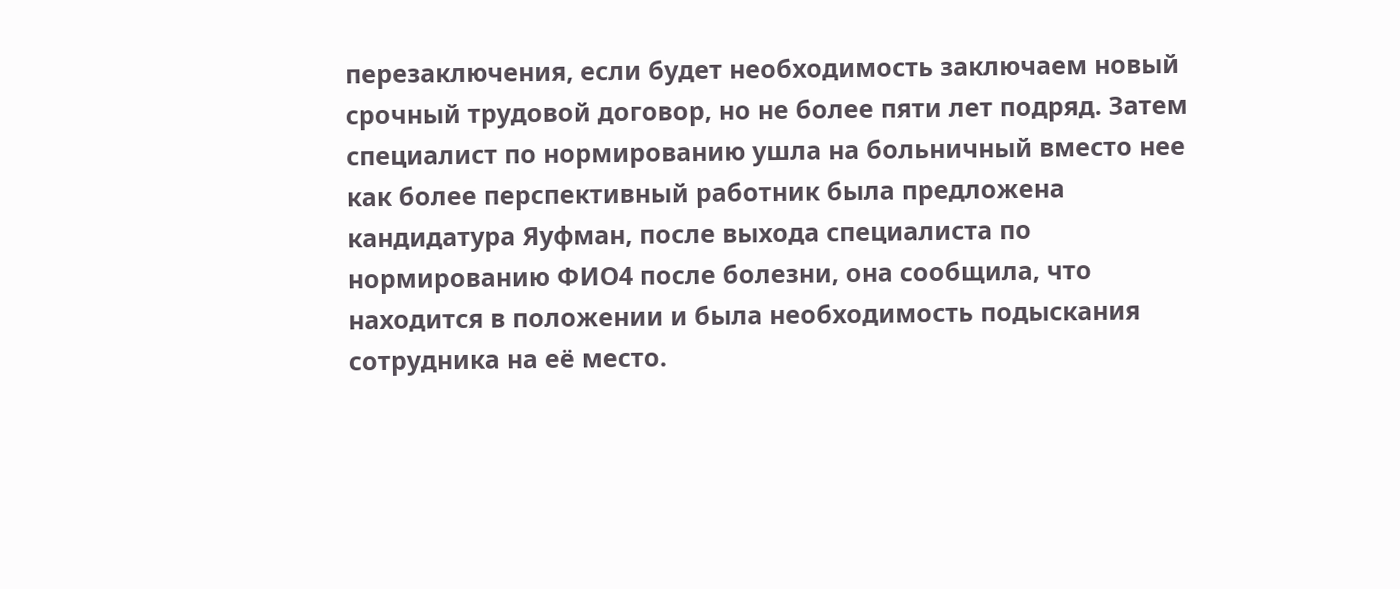перезаключения, если будет необходимость заключаем новый срочный трудовой договор, но не более пяти лет подряд. Затем специалист по нормированию ушла на больничный вместо нее как более перспективный работник была предложена кандидатура Яуфман, после выхода специалиста по нормированию ФИО4 после болезни, она сообщила, что находится в положении и была необходимость подыскания сотрудника на её место.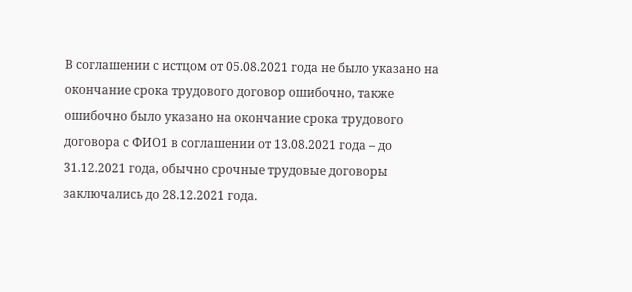В соглашении с истцом от 05.08.2021 года не было указано на окончание срока трудового договор ошибочно, также ошибочно было указано на окончание срока трудового договора с ФИО1 в соглашении от 13.08.2021 года – до 31.12.2021 года, обычно срочные трудовые договоры заключались до 28.12.2021 года.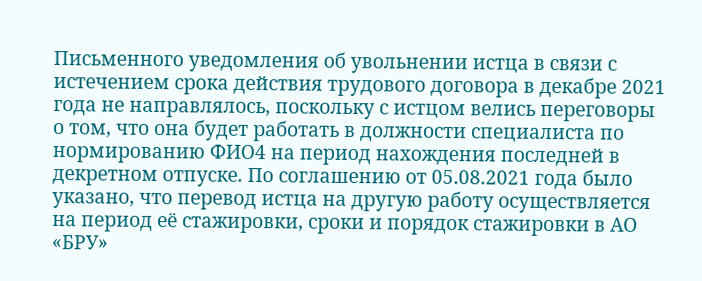Письменного уведомления об увольнении истца в связи с истечением срока действия трудового договора в декабре 2021 года не направлялось, поскольку с истцом велись переговоры о том, что она будет работать в должности специалиста по нормированию ФИО4 на период нахождения последней в декретном отпуске. По соглашению от 05.08.2021 года было указано, что перевод истца на другую работу осуществляется на период её стажировки, сроки и порядок стажировки в АО «БРУ»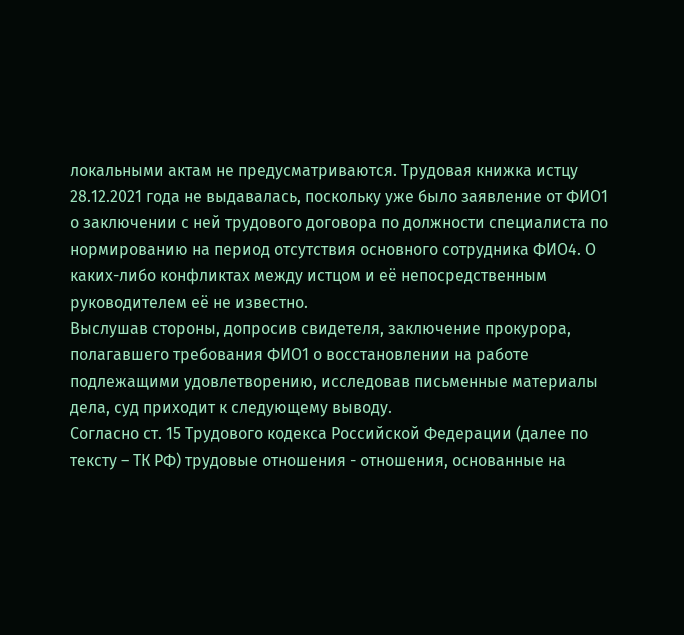локальными актам не предусматриваются. Трудовая книжка истцу 28.12.2021 года не выдавалась, поскольку уже было заявление от ФИО1 о заключении с ней трудового договора по должности специалиста по нормированию на период отсутствия основного сотрудника ФИО4. О каких-либо конфликтах между истцом и её непосредственным руководителем её не известно.
Выслушав стороны, допросив свидетеля, заключение прокурора, полагавшего требования ФИО1 о восстановлении на работе подлежащими удовлетворению, исследовав письменные материалы дела, суд приходит к следующему выводу.
Согласно ст. 15 Трудового кодекса Российской Федерации (далее по тексту – ТК РФ) трудовые отношения - отношения, основанные на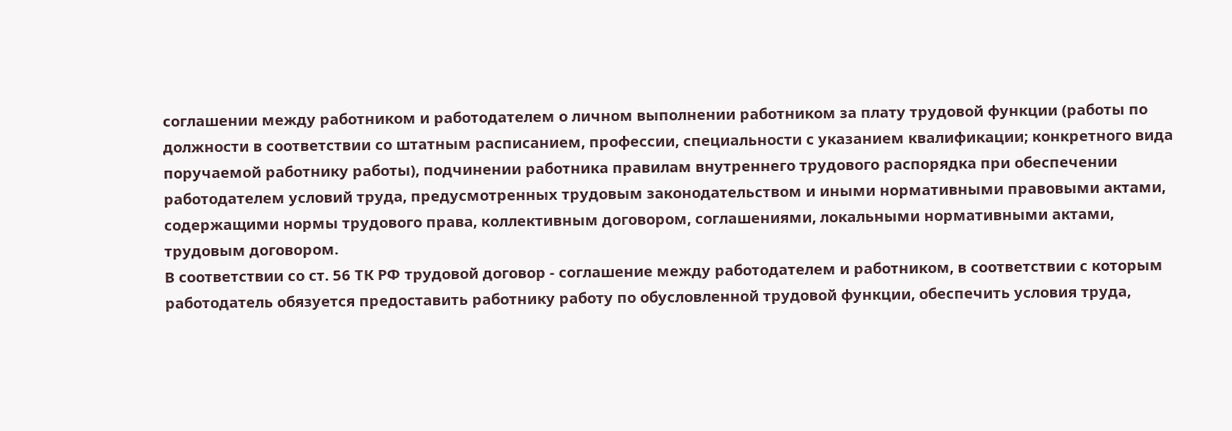соглашении между работником и работодателем о личном выполнении работником за плату трудовой функции (работы по должности в соответствии со штатным расписанием, профессии, специальности с указанием квалификации; конкретного вида поручаемой работнику работы), подчинении работника правилам внутреннего трудового распорядка при обеспечении работодателем условий труда, предусмотренных трудовым законодательством и иными нормативными правовыми актами, содержащими нормы трудового права, коллективным договором, соглашениями, локальными нормативными актами, трудовым договором.
В соответствии со ст. 56 ТК РФ трудовой договор - соглашение между работодателем и работником, в соответствии с которым работодатель обязуется предоставить работнику работу по обусловленной трудовой функции, обеспечить условия труда,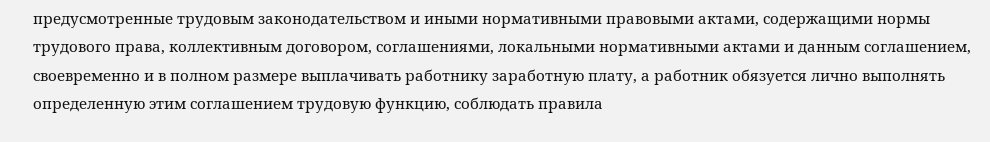предусмотренные трудовым законодательством и иными нормативными правовыми актами, содержащими нормы трудового права, коллективным договором, соглашениями, локальными нормативными актами и данным соглашением, своевременно и в полном размере выплачивать работнику заработную плату, а работник обязуется лично выполнять определенную этим соглашением трудовую функцию, соблюдать правила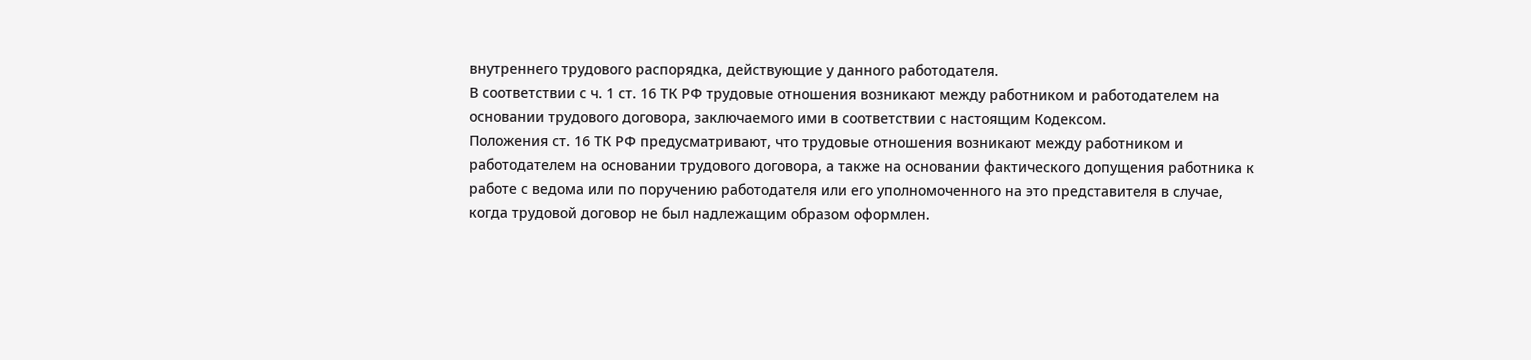внутреннего трудового распорядка, действующие у данного работодателя.
В соответствии с ч. 1 ст. 16 ТК РФ трудовые отношения возникают между работником и работодателем на основании трудового договора, заключаемого ими в соответствии с настоящим Кодексом.
Положения ст. 16 ТК РФ предусматривают, что трудовые отношения возникают между работником и работодателем на основании трудового договора, а также на основании фактического допущения работника к работе с ведома или по поручению работодателя или его уполномоченного на это представителя в случае, когда трудовой договор не был надлежащим образом оформлен.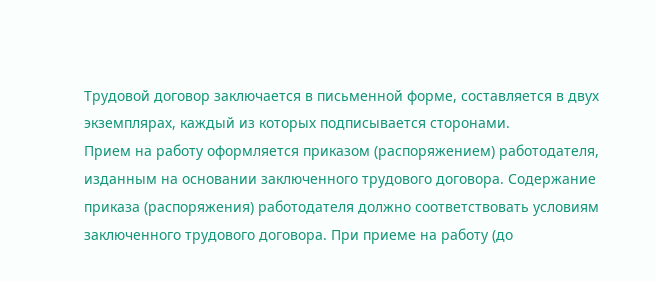Трудовой договор заключается в письменной форме, составляется в двух экземплярах, каждый из которых подписывается сторонами.
Прием на работу оформляется приказом (распоряжением) работодателя, изданным на основании заключенного трудового договора. Содержание приказа (распоряжения) работодателя должно соответствовать условиям заключенного трудового договора. При приеме на работу (до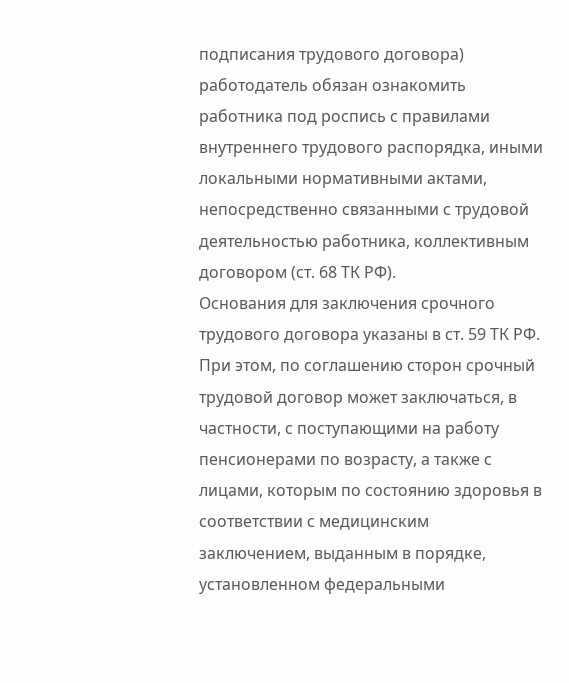подписания трудового договора) работодатель обязан ознакомить работника под роспись с правилами внутреннего трудового распорядка, иными локальными нормативными актами, непосредственно связанными с трудовой деятельностью работника, коллективным договором (ст. 68 ТК РФ).
Основания для заключения срочного трудового договора указаны в ст. 59 ТК РФ. При этом, по соглашению сторон срочный трудовой договор может заключаться, в частности, с поступающими на работу пенсионерами по возрасту, а также с лицами, которым по состоянию здоровья в соответствии с медицинским заключением, выданным в порядке, установленном федеральными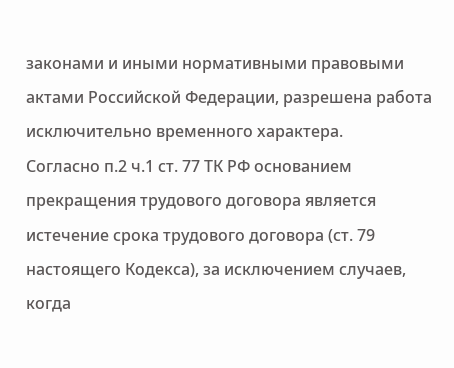законами и иными нормативными правовыми актами Российской Федерации, разрешена работа исключительно временного характера.
Согласно п.2 ч.1 ст. 77 ТК РФ основанием прекращения трудового договора является истечение срока трудового договора (ст. 79 настоящего Кодекса), за исключением случаев, когда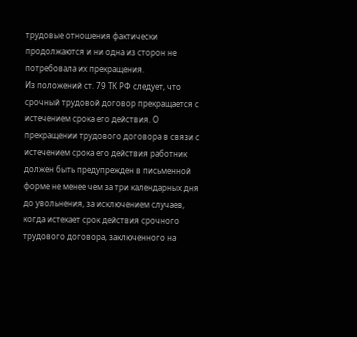трудовые отношения фактически продолжаются и ни одна из сторон не потребовала их прекращения.
Из положений ст. 79 ТК РФ следует, что срочный трудовой договор прекращается с истечением срока его действия. О прекращении трудового договора в связи с истечением срока его действия работник должен быть предупрежден в письменной форме не менее чем за три календарных дня до увольнения, за исключением случаев, когда истекает срок действия срочного трудового договора, заключенного на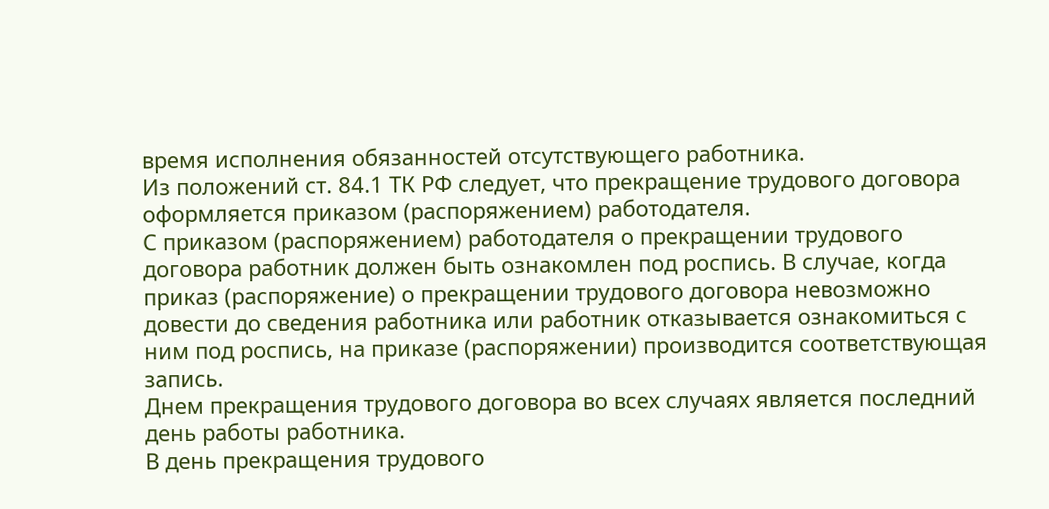время исполнения обязанностей отсутствующего работника.
Из положений ст. 84.1 ТК РФ следует, что прекращение трудового договора оформляется приказом (распоряжением) работодателя.
С приказом (распоряжением) работодателя о прекращении трудового договора работник должен быть ознакомлен под роспись. В случае, когда приказ (распоряжение) о прекращении трудового договора невозможно довести до сведения работника или работник отказывается ознакомиться с ним под роспись, на приказе (распоряжении) производится соответствующая запись.
Днем прекращения трудового договора во всех случаях является последний день работы работника.
В день прекращения трудового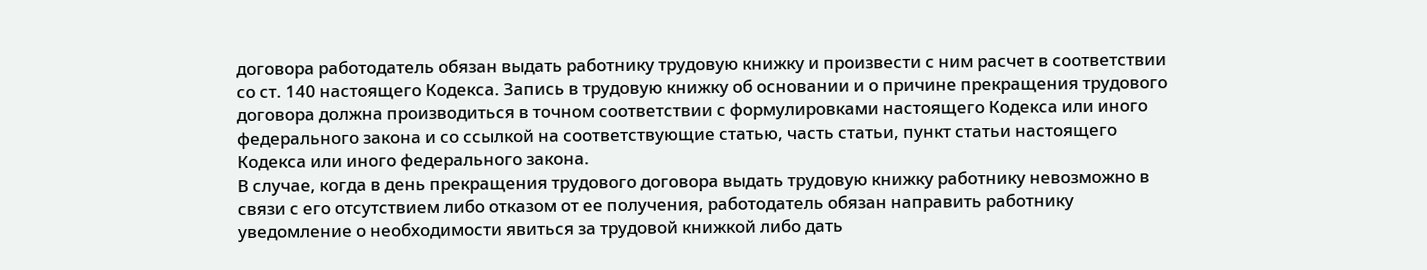договора работодатель обязан выдать работнику трудовую книжку и произвести с ним расчет в соответствии со ст. 140 настоящего Кодекса. Запись в трудовую книжку об основании и о причине прекращения трудового договора должна производиться в точном соответствии с формулировками настоящего Кодекса или иного федерального закона и со ссылкой на соответствующие статью, часть статьи, пункт статьи настоящего Кодекса или иного федерального закона.
В случае, когда в день прекращения трудового договора выдать трудовую книжку работнику невозможно в связи с его отсутствием либо отказом от ее получения, работодатель обязан направить работнику уведомление о необходимости явиться за трудовой книжкой либо дать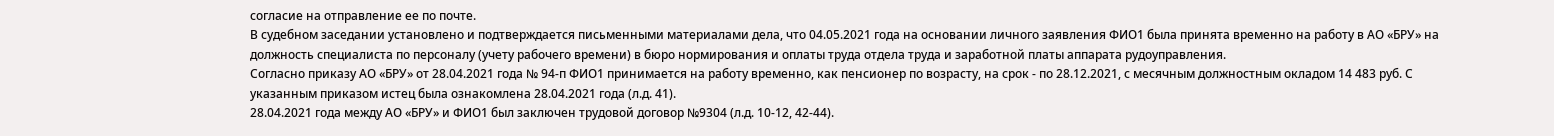согласие на отправление ее по почте.
В судебном заседании установлено и подтверждается письменными материалами дела, что 04.05.2021 года на основании личного заявления ФИО1 была принята временно на работу в АО «БРУ» на должность специалиста по персоналу (учету рабочего времени) в бюро нормирования и оплаты труда отдела труда и заработной платы аппарата рудоуправления.
Согласно приказу АО «БРУ» от 28.04.2021 года № 94-п ФИО1 принимается на работу временно, как пенсионер по возрасту, на срок - по 28.12.2021, с месячным должностным окладом 14 483 руб. С указанным приказом истец была ознакомлена 28.04.2021 года (л.д. 41).
28.04.2021 года между АО «БРУ» и ФИО1 был заключен трудовой договор №9304 (л.д. 10-12, 42-44).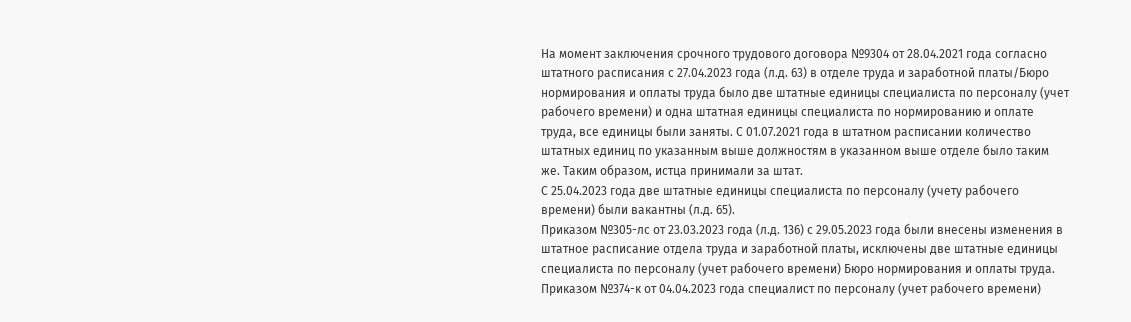На момент заключения срочного трудового договора №9304 от 28.04.2021 года согласно штатного расписания с 27.04.2023 года (л.д. 63) в отделе труда и заработной платы/Бюро нормирования и оплаты труда было две штатные единицы специалиста по персоналу (учет рабочего времени) и одна штатная единицы специалиста по нормированию и оплате труда, все единицы были заняты. С 01.07.2021 года в штатном расписании количество штатных единиц по указанным выше должностям в указанном выше отделе было таким же. Таким образом, истца принимали за штат.
С 25.04.2023 года две штатные единицы специалиста по персоналу (учету рабочего времени) были вакантны (л.д. 65).
Приказом №305-лс от 23.03.2023 года (л.д. 136) с 29.05.2023 года были внесены изменения в штатное расписание отдела труда и заработной платы, исключены две штатные единицы специалиста по персоналу (учет рабочего времени) Бюро нормирования и оплаты труда.
Приказом №374-к от 04.04.2023 года специалист по персоналу (учет рабочего времени)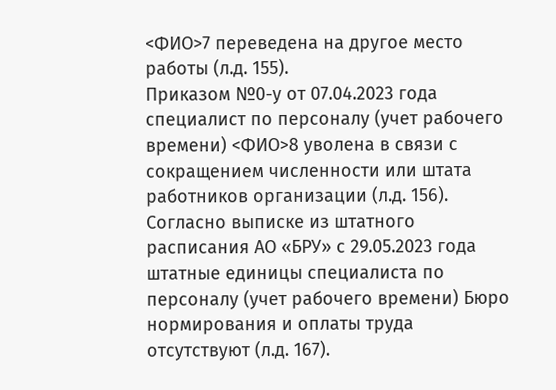<ФИО>7 переведена на другое место работы (л.д. 155).
Приказом №0-у от 07.04.2023 года специалист по персоналу (учет рабочего времени) <ФИО>8 уволена в связи с сокращением численности или штата работников организации (л.д. 156).
Согласно выписке из штатного расписания АО «БРУ» с 29.05.2023 года штатные единицы специалиста по персоналу (учет рабочего времени) Бюро нормирования и оплаты труда отсутствуют (л.д. 167).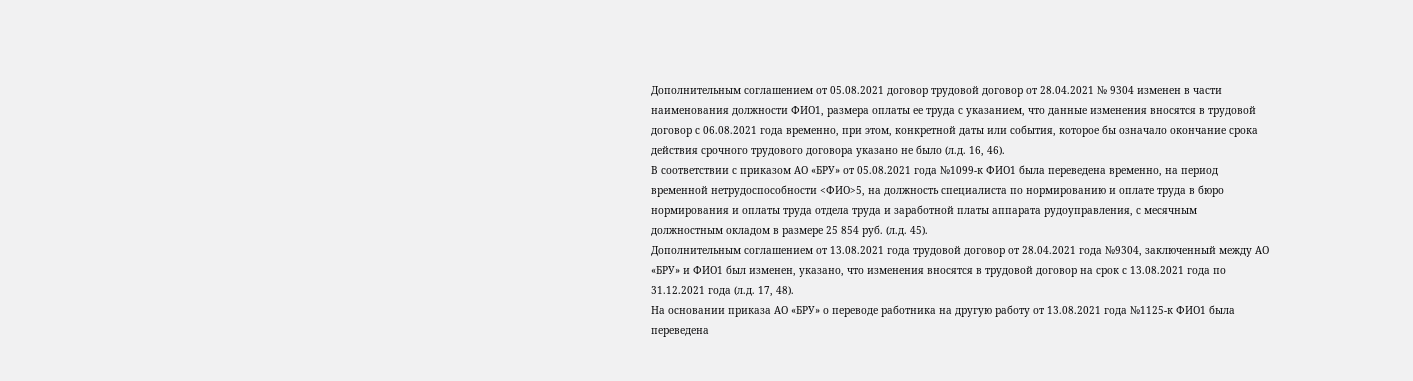Дополнительным соглашением от 05.08.2021 договор трудовой договор от 28.04.2021 № 9304 изменен в части наименования должности ФИО1, размера оплаты ее труда с указанием, что данные изменения вносятся в трудовой договор с 06.08.2021 года временно, при этом, конкретной даты или события, которое бы означало окончание срока действия срочного трудового договора указано не было (л.д. 16, 46).
В соответствии с приказом АО «БРУ» от 05.08.2021 года №1099-к ФИО1 была переведена временно, на период временной нетрудоспособности <ФИО>5, на должность специалиста по нормированию и оплате труда в бюро нормирования и оплаты труда отдела труда и заработной платы аппарата рудоуправления, с месячным должностным окладом в размере 25 854 руб. (л.д. 45).
Дополнительным соглашением от 13.08.2021 года трудовой договор от 28.04.2021 года №9304, заключенный между АО «БРУ» и ФИО1 был изменен, указано, что изменения вносятся в трудовой договор на срок с 13.08.2021 года по 31.12.2021 года (л.д. 17, 48).
На основании приказа АО «БРУ» о переводе работника на другую работу от 13.08.2021 года №1125-к ФИО1 была переведена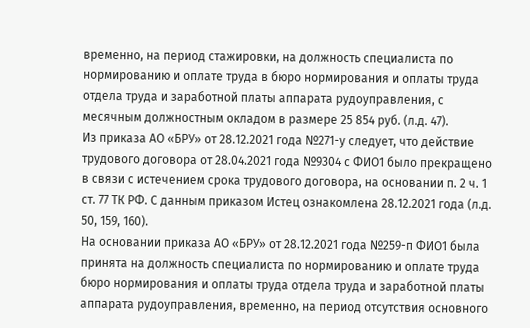временно, на период стажировки, на должность специалиста по нормированию и оплате труда в бюро нормирования и оплаты труда отдела труда и заработной платы аппарата рудоуправления, с месячным должностным окладом в размере 25 854 руб. (л.д. 47).
Из приказа АО «БРУ» от 28.12.2021 года №271-у следует, что действие трудового договора от 28.04.2021 года №9304 с ФИО1 было прекращено в связи с истечением срока трудового договора, на основании п. 2 ч. 1 ст. 77 ТК РФ. С данным приказом Истец ознакомлена 28.12.2021 года (л.д. 50, 159, 160).
На основании приказа АО «БРУ» от 28.12.2021 года №259-п ФИО1 была принята на должность специалиста по нормированию и оплате труда бюро нормирования и оплаты труда отдела труда и заработной платы аппарата рудоуправления, временно, на период отсутствия основного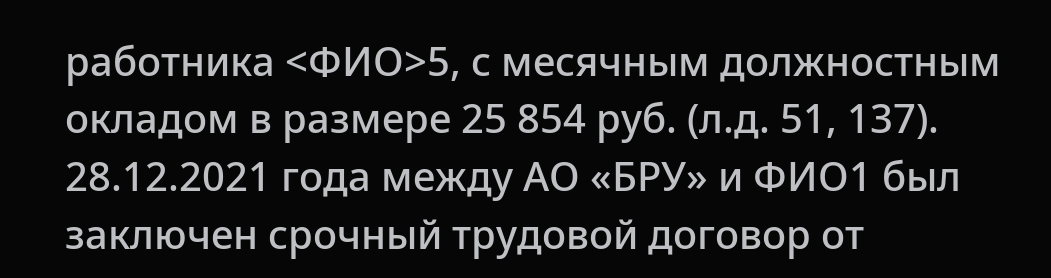работника <ФИО>5, с месячным должностным окладом в размере 25 854 руб. (л.д. 51, 137).
28.12.2021 года между АО «БРУ» и ФИО1 был заключен срочный трудовой договор от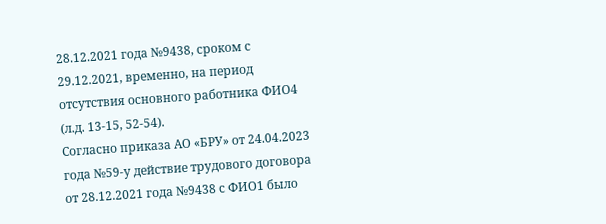28.12.2021 года №9438, сроком с 29.12.2021, временно, на период отсутствия основного работника ФИО4 (л.д. 13-15, 52-54).
Согласно приказа АО «БРУ» от 24.04.2023 года №59-у действие трудового договора от 28.12.2021 года №9438 с ФИО1 было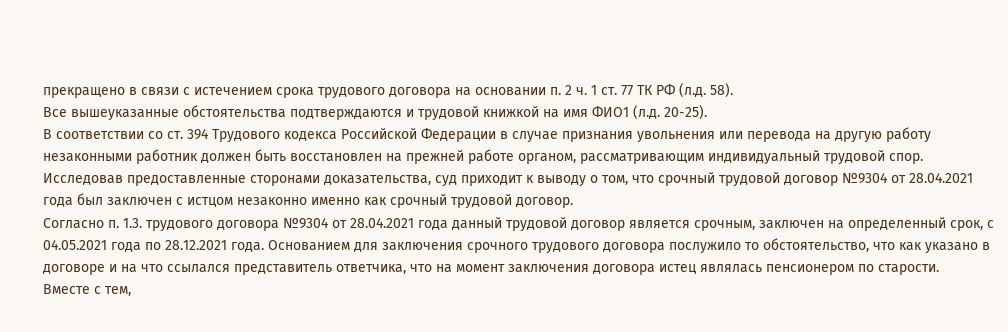прекращено в связи с истечением срока трудового договора на основании п. 2 ч. 1 ст. 77 ТК РФ (л.д. 58).
Все вышеуказанные обстоятельства подтверждаются и трудовой книжкой на имя ФИО1 (л.д. 20-25).
В соответствии со ст. 394 Трудового кодекса Российской Федерации в случае признания увольнения или перевода на другую работу незаконными работник должен быть восстановлен на прежней работе органом, рассматривающим индивидуальный трудовой спор.
Исследовав предоставленные сторонами доказательства, суд приходит к выводу о том, что срочный трудовой договор №9304 от 28.04.2021 года был заключен с истцом незаконно именно как срочный трудовой договор.
Согласно п. 1.3. трудового договора №9304 от 28.04.2021 года данный трудовой договор является срочным, заключен на определенный срок, с 04.05.2021 года по 28.12.2021 года. Основанием для заключения срочного трудового договора послужило то обстоятельство, что как указано в договоре и на что ссылался представитель ответчика, что на момент заключения договора истец являлась пенсионером по старости.
Вместе с тем,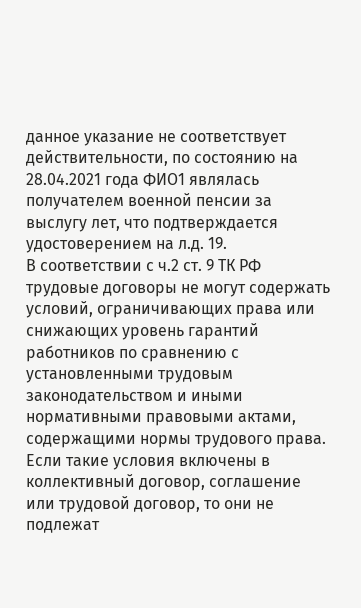данное указание не соответствует действительности, по состоянию на 28.04.2021 года ФИО1 являлась получателем военной пенсии за выслугу лет, что подтверждается удостоверением на л.д. 19.
В соответствии с ч.2 ст. 9 ТК РФ трудовые договоры не могут содержать условий, ограничивающих права или снижающих уровень гарантий работников по сравнению с установленными трудовым законодательством и иными нормативными правовыми актами, содержащими нормы трудового права. Если такие условия включены в коллективный договор, соглашение или трудовой договор, то они не подлежат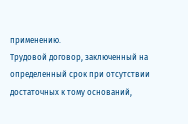применению.
Трудовой договор, заключенный на определенный срок при отсутствии достаточных к тому оснований,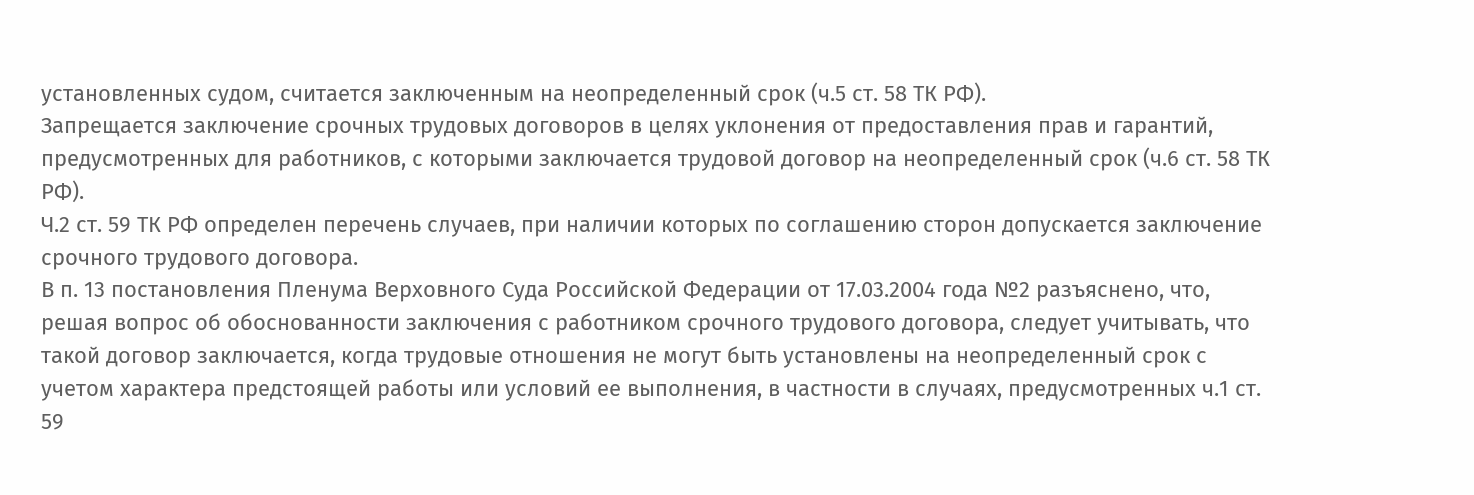установленных судом, считается заключенным на неопределенный срок (ч.5 ст. 58 ТК РФ).
Запрещается заключение срочных трудовых договоров в целях уклонения от предоставления прав и гарантий, предусмотренных для работников, с которыми заключается трудовой договор на неопределенный срок (ч.6 ст. 58 ТК РФ).
Ч.2 ст. 59 ТК РФ определен перечень случаев, при наличии которых по соглашению сторон допускается заключение срочного трудового договора.
В п. 13 постановления Пленума Верховного Суда Российской Федерации от 17.03.2004 года №2 разъяснено, что, решая вопрос об обоснованности заключения с работником срочного трудового договора, следует учитывать, что такой договор заключается, когда трудовые отношения не могут быть установлены на неопределенный срок с учетом характера предстоящей работы или условий ее выполнения, в частности в случаях, предусмотренных ч.1 ст. 59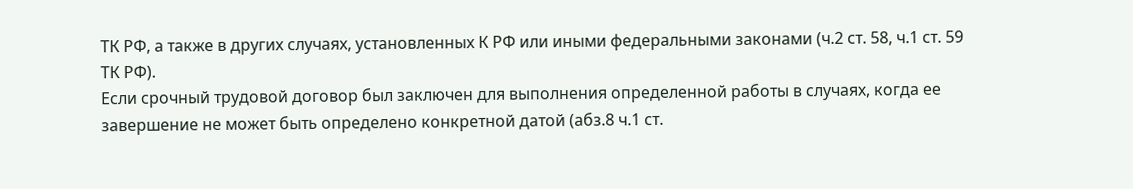ТК РФ, а также в других случаях, установленных К РФ или иными федеральными законами (ч.2 ст. 58, ч.1 ст. 59 ТК РФ).
Если срочный трудовой договор был заключен для выполнения определенной работы в случаях, когда ее завершение не может быть определено конкретной датой (абз.8 ч.1 ст.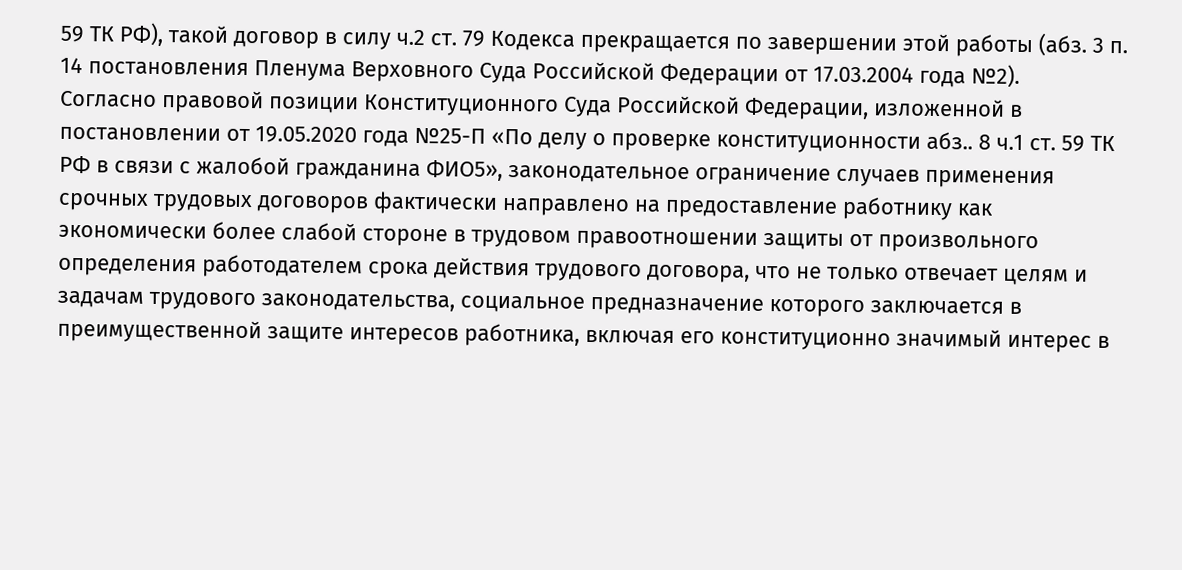59 ТК РФ), такой договор в силу ч.2 ст. 79 Кодекса прекращается по завершении этой работы (абз. 3 п. 14 постановления Пленума Верховного Суда Российской Федерации от 17.03.2004 года №2).
Согласно правовой позиции Конституционного Суда Российской Федерации, изложенной в постановлении от 19.05.2020 года №25-П «По делу о проверке конституционности абз.. 8 ч.1 ст. 59 ТК РФ в связи с жалобой гражданина ФИО5», законодательное ограничение случаев применения срочных трудовых договоров фактически направлено на предоставление работнику как экономически более слабой стороне в трудовом правоотношении защиты от произвольного определения работодателем срока действия трудового договора, что не только отвечает целям и задачам трудового законодательства, социальное предназначение которого заключается в преимущественной защите интересов работника, включая его конституционно значимый интерес в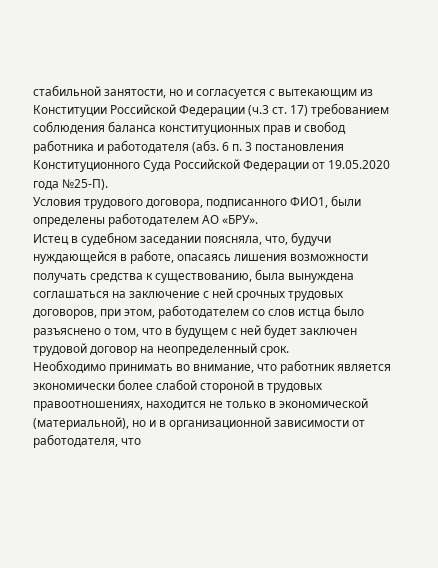стабильной занятости, но и согласуется с вытекающим из Конституции Российской Федерации (ч.3 ст. 17) требованием соблюдения баланса конституционных прав и свобод работника и работодателя (абз. 6 п. 3 постановления Конституционного Суда Российской Федерации от 19.05.2020 года №25-П).
Условия трудового договора, подписанного ФИО1, были определены работодателем АО «БРУ».
Истец в судебном заседании поясняла, что, будучи нуждающейся в работе, опасаясь лишения возможности получать средства к существованию, была вынуждена соглашаться на заключение с ней срочных трудовых договоров, при этом, работодателем со слов истца было разъяснено о том, что в будущем с ней будет заключен трудовой договор на неопределенный срок.
Необходимо принимать во внимание, что работник является экономически более слабой стороной в трудовых правоотношениях, находится не только в экономической (материальной), но и в организационной зависимости от работодателя, что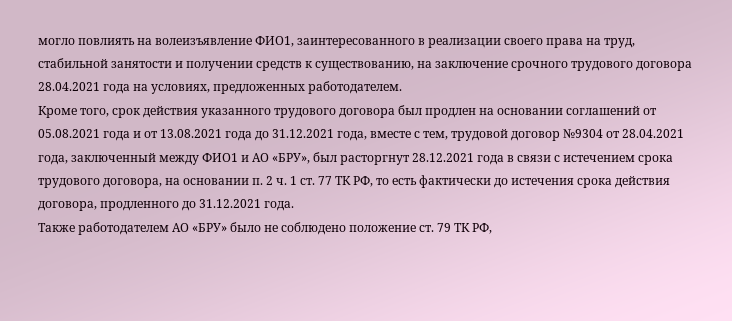могло повлиять на волеизъявление ФИО1, заинтересованного в реализации своего права на труд, стабильной занятости и получении средств к существованию, на заключение срочного трудового договора 28.04.2021 года на условиях, предложенных работодателем.
Кроме того, срок действия указанного трудового договора был продлен на основании соглашений от 05.08.2021 года и от 13.08.2021 года до 31.12.2021 года, вместе с тем, трудовой договор №9304 от 28.04.2021 года, заключенный между ФИО1 и АО «БРУ», был расторгнут 28.12.2021 года в связи с истечением срока трудового договора, на основании п. 2 ч. 1 ст. 77 ТК РФ, то есть фактически до истечения срока действия договора, продленного до 31.12.2021 года.
Также работодателем АО «БРУ» было не соблюдено положение ст. 79 ТК РФ,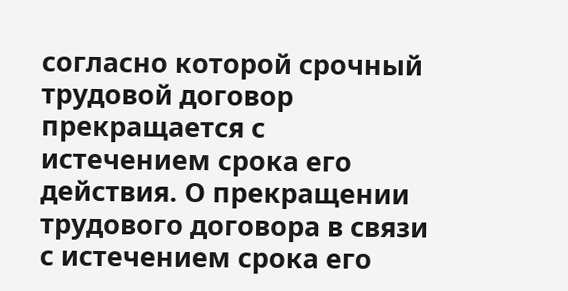согласно которой срочный трудовой договор прекращается с истечением срока его действия. О прекращении трудового договора в связи с истечением срока его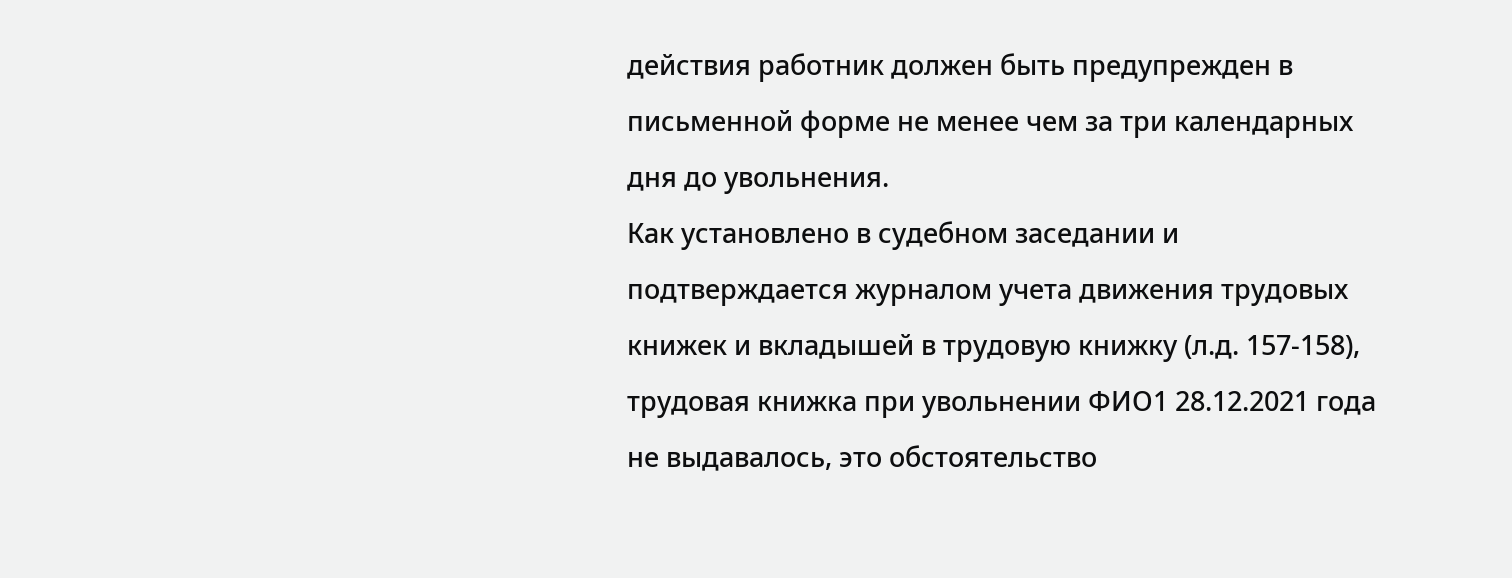действия работник должен быть предупрежден в письменной форме не менее чем за три календарных дня до увольнения.
Как установлено в судебном заседании и подтверждается журналом учета движения трудовых книжек и вкладышей в трудовую книжку (л.д. 157-158), трудовая книжка при увольнении ФИО1 28.12.2021 года не выдавалось, это обстоятельство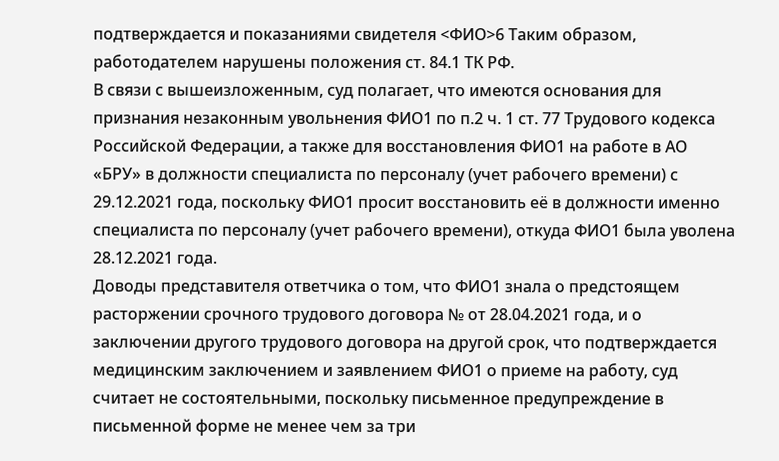подтверждается и показаниями свидетеля <ФИО>6 Таким образом, работодателем нарушены положения ст. 84.1 ТК РФ.
В связи с вышеизложенным, суд полагает, что имеются основания для признания незаконным увольнения ФИО1 по п.2 ч. 1 ст. 77 Трудового кодекса Российской Федерации, а также для восстановления ФИО1 на работе в АО «БРУ» в должности специалиста по персоналу (учет рабочего времени) с 29.12.2021 года, поскольку ФИО1 просит восстановить её в должности именно специалиста по персоналу (учет рабочего времени), откуда ФИО1 была уволена 28.12.2021 года.
Доводы представителя ответчика о том, что ФИО1 знала о предстоящем расторжении срочного трудового договора № от 28.04.2021 года, и о заключении другого трудового договора на другой срок, что подтверждается медицинским заключением и заявлением ФИО1 о приеме на работу, суд считает не состоятельными, поскольку письменное предупреждение в письменной форме не менее чем за три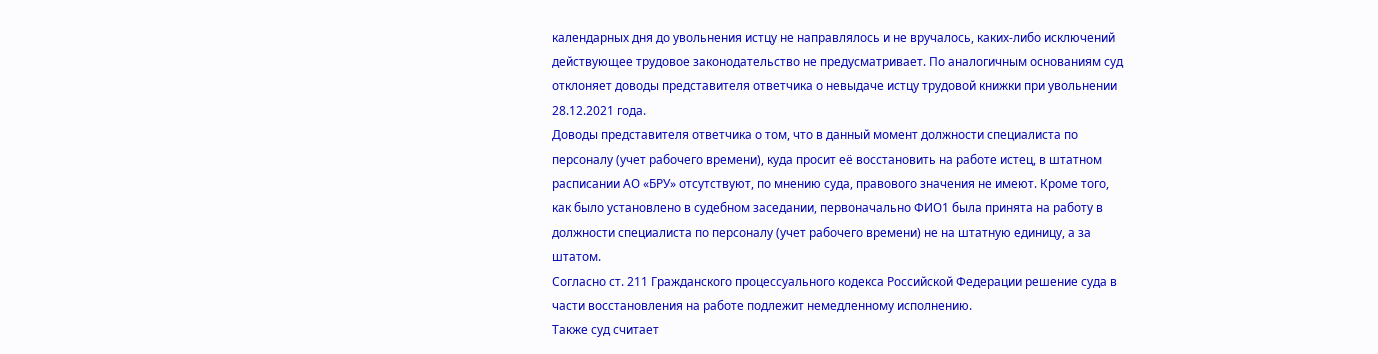календарных дня до увольнения истцу не направлялось и не вручалось, каких-либо исключений действующее трудовое законодательство не предусматривает. По аналогичным основаниям суд отклоняет доводы представителя ответчика о невыдаче истцу трудовой книжки при увольнении 28.12.2021 года.
Доводы представителя ответчика о том, что в данный момент должности специалиста по персоналу (учет рабочего времени), куда просит её восстановить на работе истец, в штатном расписании АО «БРУ» отсутствуют, по мнению суда, правового значения не имеют. Кроме того, как было установлено в судебном заседании, первоначально ФИО1 была принята на работу в должности специалиста по персоналу (учет рабочего времени) не на штатную единицу, а за штатом.
Согласно ст. 211 Гражданского процессуального кодекса Российской Федерации решение суда в части восстановления на работе подлежит немедленному исполнению.
Также суд считает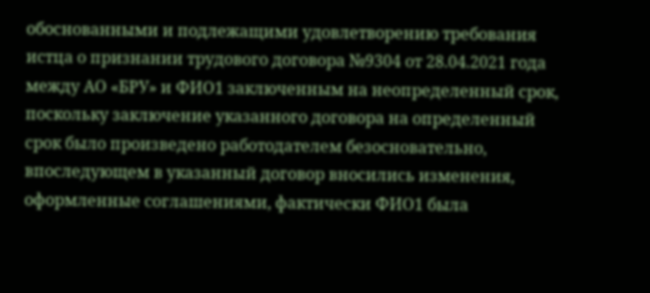обоснованными и подлежащими удовлетворению требования истца о признании трудового договора №9304 от 28.04.2021 года между АО «БРУ» и ФИО1 заключенным на неопределенный срок, поскольку заключение указанного договора на определенный срок было произведено работодателем безосновательно, впоследующем в указанный договор вносились изменения, оформленные соглашениями, фактически ФИО1 была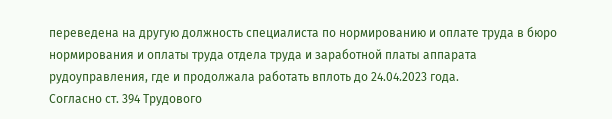переведена на другую должность специалиста по нормированию и оплате труда в бюро нормирования и оплаты труда отдела труда и заработной платы аппарата рудоуправления, где и продолжала работать вплоть до 24.04.2023 года.
Согласно ст. 394 Трудового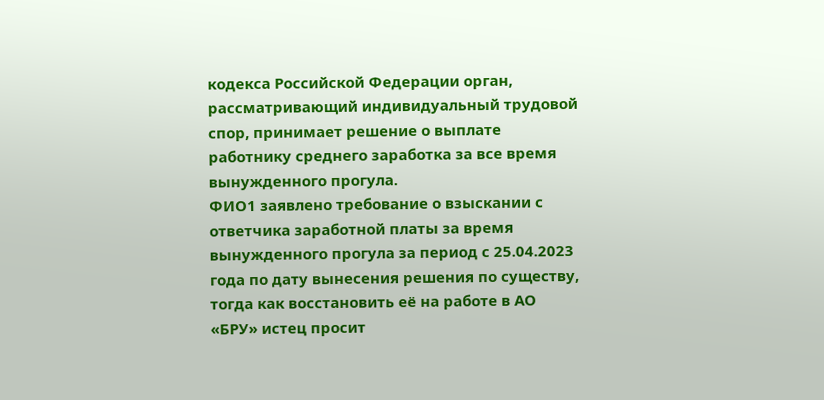кодекса Российской Федерации орган, рассматривающий индивидуальный трудовой спор, принимает решение о выплате работнику среднего заработка за все время вынужденного прогула.
ФИО1 заявлено требование о взыскании с ответчика заработной платы за время вынужденного прогула за период с 25.04.2023 года по дату вынесения решения по существу, тогда как восстановить её на работе в АО «БРУ» истец просит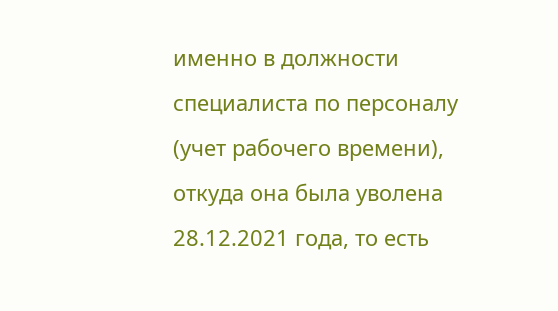именно в должности специалиста по персоналу (учет рабочего времени), откуда она была уволена 28.12.2021 года, то есть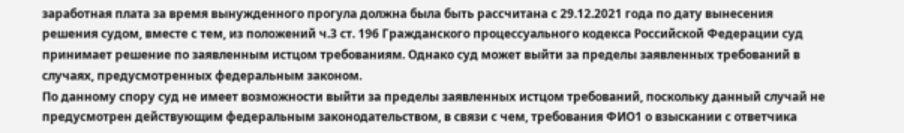заработная плата за время вынужденного прогула должна была быть рассчитана с 29.12.2021 года по дату вынесения решения судом, вместе с тем, из положений ч.3 ст. 196 Гражданского процессуального кодекса Российской Федерации суд принимает решение по заявленным истцом требованиям. Однако суд может выйти за пределы заявленных требований в случаях, предусмотренных федеральным законом.
По данному спору суд не имеет возможности выйти за пределы заявленных истцом требований, поскольку данный случай не предусмотрен действующим федеральным законодательством, в связи с чем, требования ФИО1 о взыскании с ответчика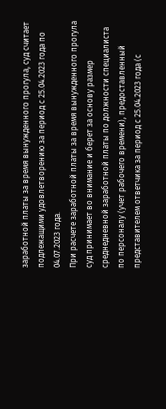заработной платы за время вынужденного прогула, суд считает подлежащими удовлетворению за период с 25.04.2023 года по 04.07.2023 года.
При расчете заработной платы за время вынужденного прогула суд принимает во внимание и берет за основу размер среднедневной заработной платы по должности специалиста по персоналу (учет рабочего времени), предоставленный представителем ответчика за период с 25.04.2023 года (с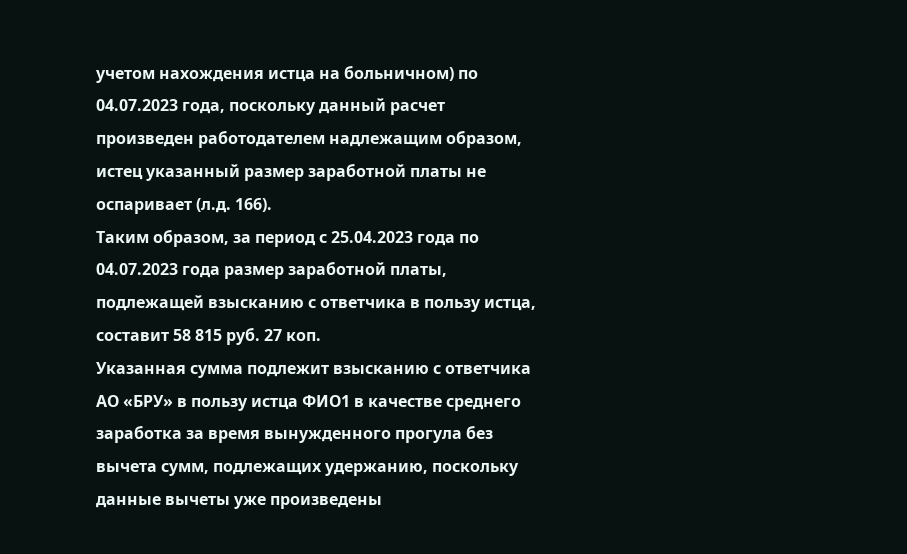учетом нахождения истца на больничном) по 04.07.2023 года, поскольку данный расчет произведен работодателем надлежащим образом, истец указанный размер заработной платы не оспаривает (л.д. 166).
Таким образом, за период с 25.04.2023 года по 04.07.2023 года размер заработной платы, подлежащей взысканию с ответчика в пользу истца, составит 58 815 руб. 27 коп.
Указанная сумма подлежит взысканию с ответчика АО «БРУ» в пользу истца ФИО1 в качестве среднего заработка за время вынужденного прогула без вычета сумм, подлежащих удержанию, поскольку данные вычеты уже произведены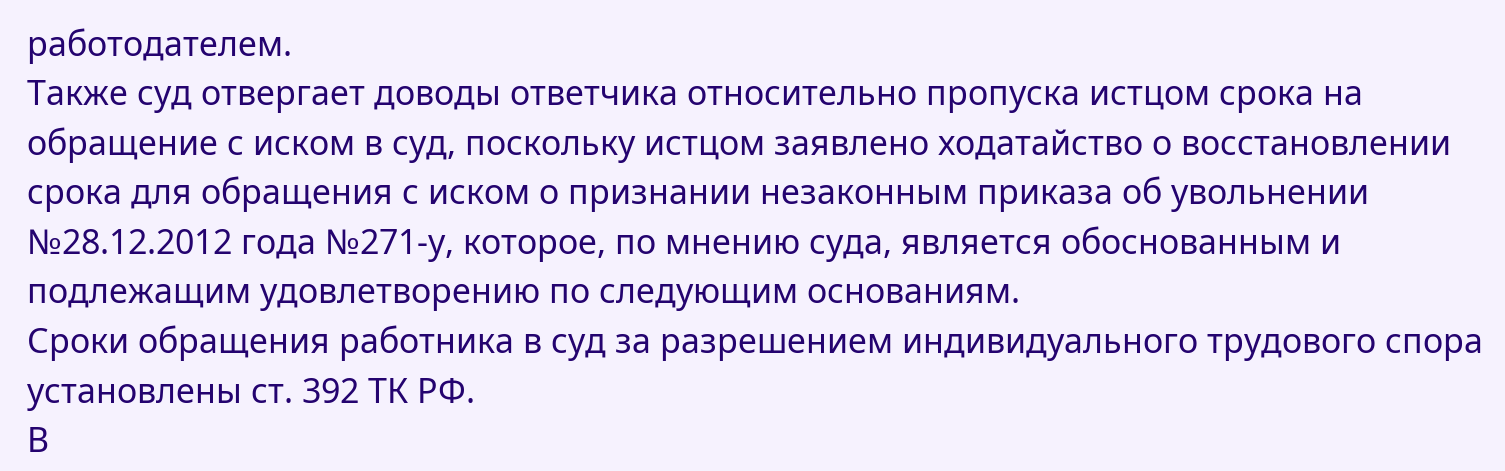работодателем.
Также суд отвергает доводы ответчика относительно пропуска истцом срока на обращение с иском в суд, поскольку истцом заявлено ходатайство о восстановлении срока для обращения с иском о признании незаконным приказа об увольнении №28.12.2012 года №271-у, которое, по мнению суда, является обоснованным и подлежащим удовлетворению по следующим основаниям.
Сроки обращения работника в суд за разрешением индивидуального трудового спора установлены ст. 392 ТК РФ.
В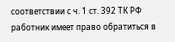соответствии с ч. 1 ст. 392 ТК РФ работник имеет право обратиться в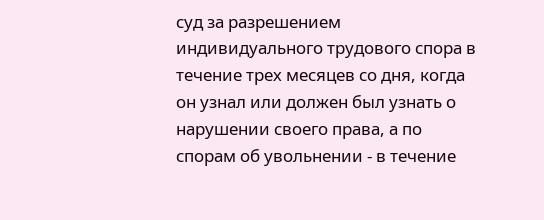суд за разрешением индивидуального трудового спора в течение трех месяцев со дня, когда он узнал или должен был узнать о нарушении своего права, а по спорам об увольнении - в течение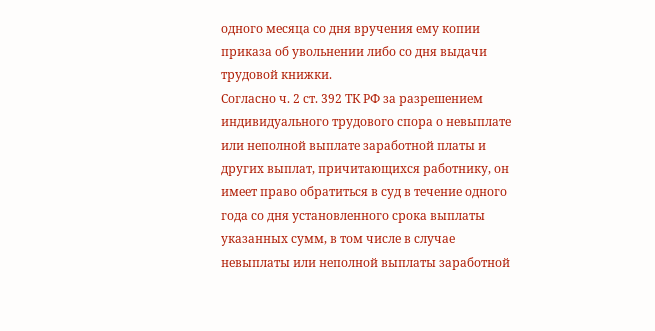одного месяца со дня вручения ему копии приказа об увольнении либо со дня выдачи трудовой книжки.
Согласно ч. 2 ст. 392 ТК РФ за разрешением индивидуального трудового спора о невыплате или неполной выплате заработной платы и других выплат, причитающихся работнику, он имеет право обратиться в суд в течение одного года со дня установленного срока выплаты указанных сумм, в том числе в случае невыплаты или неполной выплаты заработной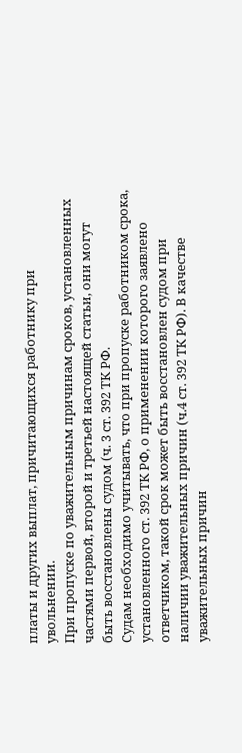платы и других выплат, причитающихся работнику при увольнении.
При пропуске по уважительным причинам сроков, установленных частями первой, второй и третьей настоящей статьи, они могут быть восстановлены судом (ч. 3 ст. 392 ТК РФ.
Судам необходимо учитывать, что при пропуске работником срока, установленного ст. 392 ТК РФ, о применении которого заявлено ответчиком, такой срок может быть восстановлен судом при наличии уважительных причин (ч.4 ст. 392 ТК РФ). В качестве уважительных причин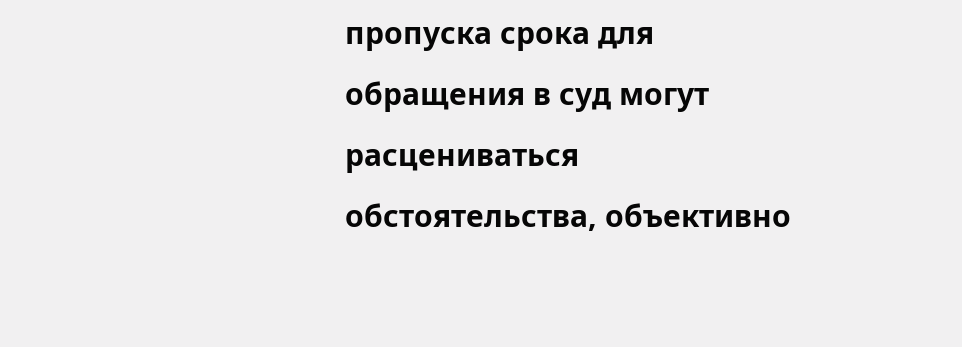пропуска срока для обращения в суд могут расцениваться обстоятельства, объективно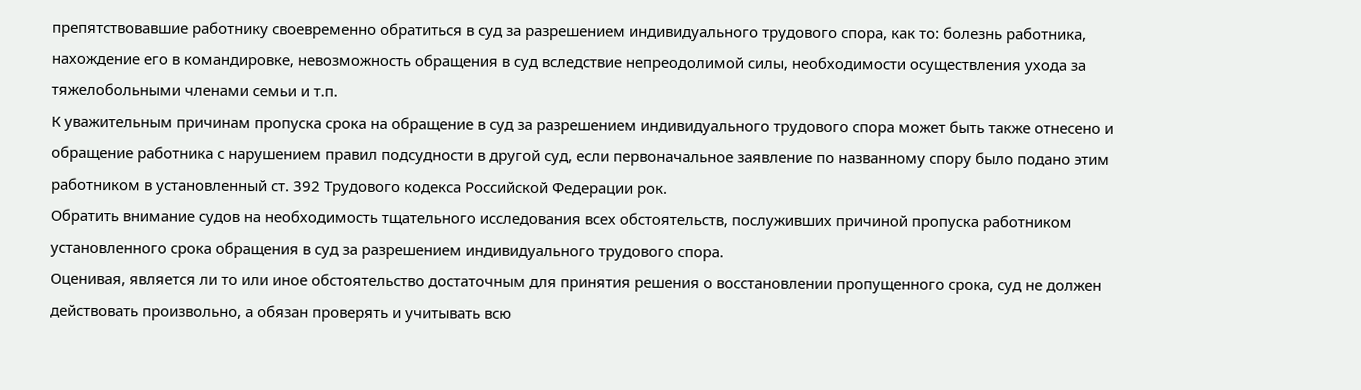препятствовавшие работнику своевременно обратиться в суд за разрешением индивидуального трудового спора, как то: болезнь работника, нахождение его в командировке, невозможность обращения в суд вследствие непреодолимой силы, необходимости осуществления ухода за тяжелобольными членами семьи и т.п.
К уважительным причинам пропуска срока на обращение в суд за разрешением индивидуального трудового спора может быть также отнесено и обращение работника с нарушением правил подсудности в другой суд, если первоначальное заявление по названному спору было подано этим работником в установленный ст. 392 Трудового кодекса Российской Федерации рок.
Обратить внимание судов на необходимость тщательного исследования всех обстоятельств, послуживших причиной пропуска работником установленного срока обращения в суд за разрешением индивидуального трудового спора.
Оценивая, является ли то или иное обстоятельство достаточным для принятия решения о восстановлении пропущенного срока, суд не должен действовать произвольно, а обязан проверять и учитывать всю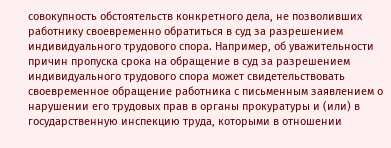совокупность обстоятельств конкретного дела, не позволивших работнику своевременно обратиться в суд за разрешением индивидуального трудового спора. Например, об уважительности причин пропуска срока на обращение в суд за разрешением индивидуального трудового спора может свидетельствовать своевременное обращение работника с письменным заявлением о нарушении его трудовых прав в органы прокуратуры и (или) в государственную инспекцию труда, которыми в отношении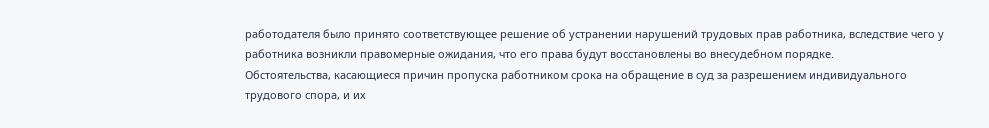работодателя было принято соответствующее решение об устранении нарушений трудовых прав работника, вследствие чего у работника возникли правомерные ожидания, что его права будут восстановлены во внесудебном порядке.
Обстоятельства, касающиеся причин пропуска работником срока на обращение в суд за разрешением индивидуального трудового спора, и их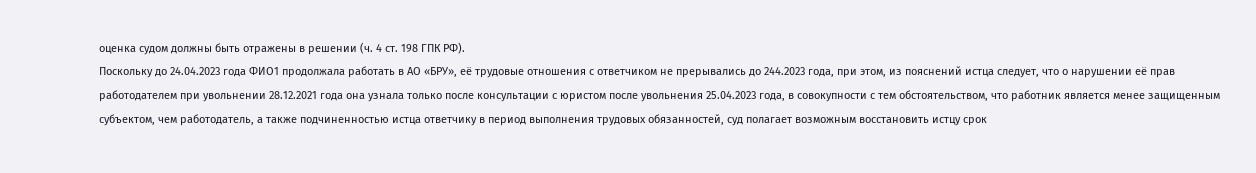оценка судом должны быть отражены в решении (ч. 4 ст. 198 ГПК РФ).
Поскольку до 24.04.2023 года ФИО1 продолжала работать в АО «БРУ», её трудовые отношения с ответчиком не прерывались до 244.2023 года, при этом, из пояснений истца следует, что о нарушении её прав работодателем при увольнении 28.12.2021 года она узнала только после консультации с юристом после увольнения 25.04.2023 года, в совокупности с тем обстоятельством, что работник является менее защищенным субъектом, чем работодатель, а также подчиненностью истца ответчику в период выполнения трудовых обязанностей, суд полагает возможным восстановить истцу срок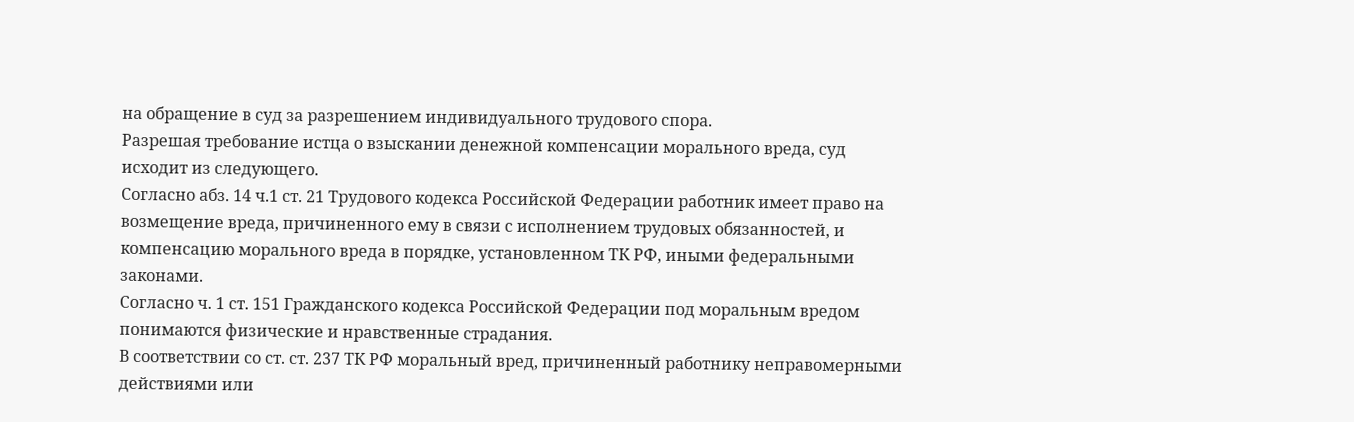на обращение в суд за разрешением индивидуального трудового спора.
Разрешая требование истца о взыскании денежной компенсации морального вреда, суд исходит из следующего.
Согласно абз. 14 ч.1 ст. 21 Трудового кодекса Российской Федерации работник имеет право на возмещение вреда, причиненного ему в связи с исполнением трудовых обязанностей, и компенсацию морального вреда в порядке, установленном ТК РФ, иными федеральными законами.
Согласно ч. 1 ст. 151 Гражданского кодекса Российской Федерации под моральным вредом понимаются физические и нравственные страдания.
В соответствии со ст. ст. 237 ТК РФ моральный вред, причиненный работнику неправомерными действиями или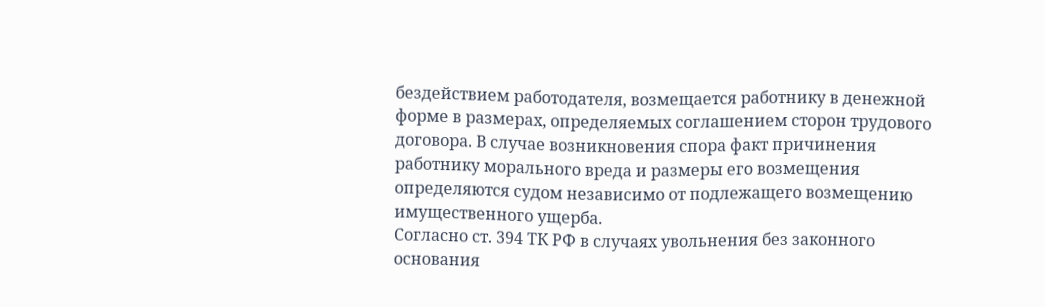бездействием работодателя, возмещается работнику в денежной форме в размерах, определяемых соглашением сторон трудового договора. В случае возникновения спора факт причинения работнику морального вреда и размеры его возмещения определяются судом независимо от подлежащего возмещению имущественного ущерба.
Согласно ст. 394 ТК РФ в случаях увольнения без законного основания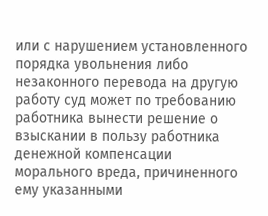или с нарушением установленного порядка увольнения либо незаконного перевода на другую работу суд может по требованию работника вынести решение о взыскании в пользу работника денежной компенсации морального вреда, причиненного ему указанными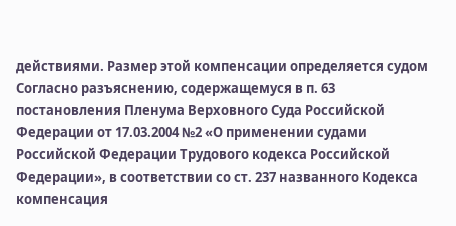действиями. Размер этой компенсации определяется судом
Согласно разъяснению, содержащемуся в п. 63 постановления Пленума Верховного Суда Российской Федерации от 17.03.2004 №2 «О применении судами Российской Федерации Трудового кодекса Российской Федерации», в соответствии со ст. 237 названного Кодекса компенсация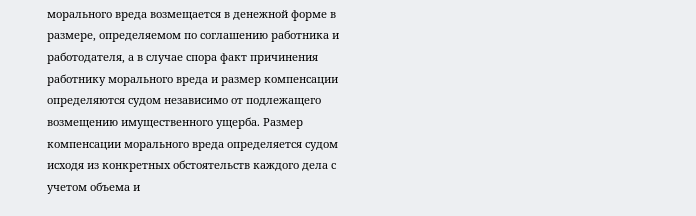морального вреда возмещается в денежной форме в размере, определяемом по соглашению работника и работодателя, а в случае спора факт причинения работнику морального вреда и размер компенсации определяются судом независимо от подлежащего возмещению имущественного ущерба. Размер компенсации морального вреда определяется судом исходя из конкретных обстоятельств каждого дела с учетом объема и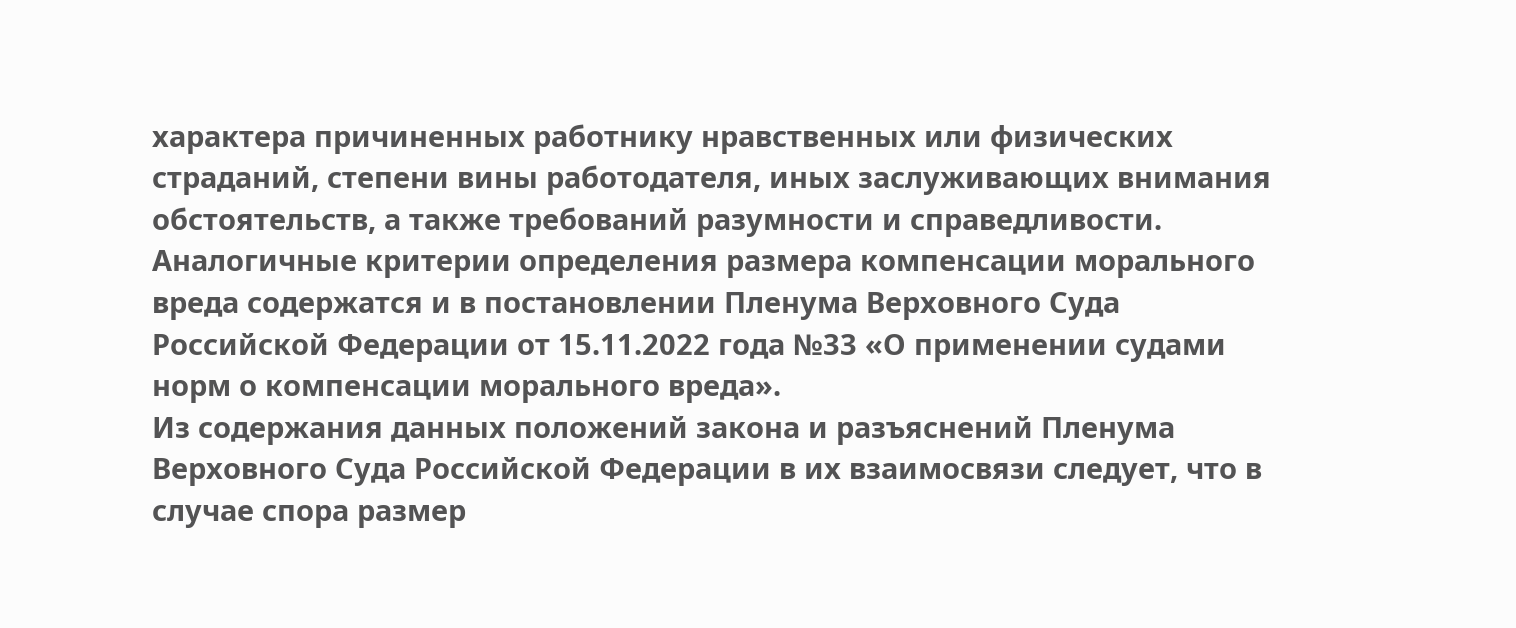характера причиненных работнику нравственных или физических страданий, степени вины работодателя, иных заслуживающих внимания обстоятельств, а также требований разумности и справедливости.
Аналогичные критерии определения размера компенсации морального вреда содержатся и в постановлении Пленума Верховного Суда Российской Федерации от 15.11.2022 года №33 «О применении судами норм о компенсации морального вреда».
Из содержания данных положений закона и разъяснений Пленума Верховного Суда Российской Федерации в их взаимосвязи следует, что в случае спора размер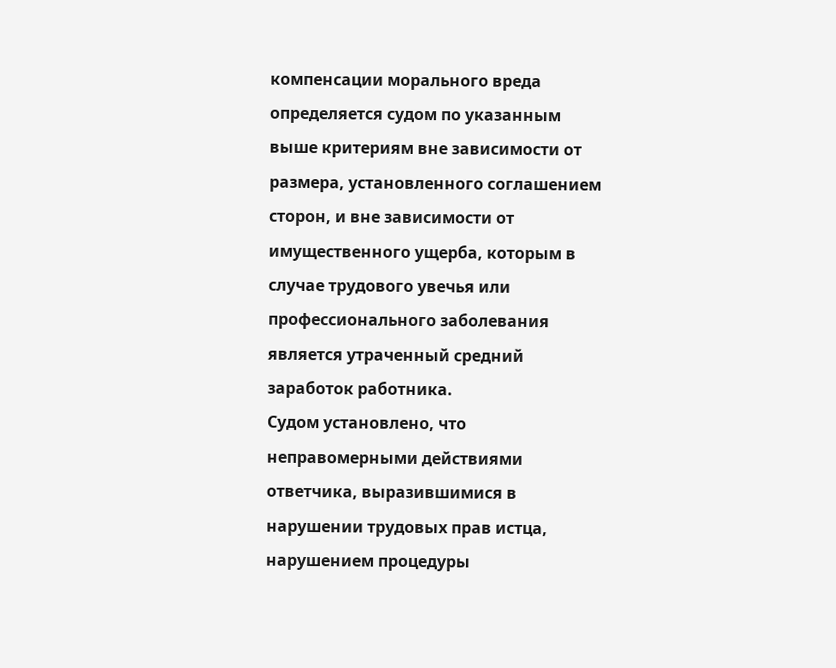компенсации морального вреда определяется судом по указанным выше критериям вне зависимости от размера, установленного соглашением сторон, и вне зависимости от имущественного ущерба, которым в случае трудового увечья или профессионального заболевания является утраченный средний заработок работника.
Судом установлено, что неправомерными действиями ответчика, выразившимися в нарушении трудовых прав истца, нарушением процедуры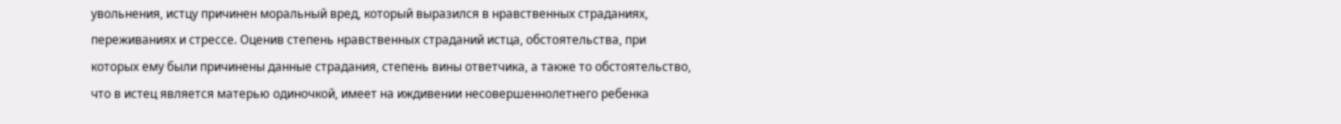увольнения, истцу причинен моральный вред, который выразился в нравственных страданиях, переживаниях и стрессе. Оценив степень нравственных страданий истца, обстоятельства, при которых ему были причинены данные страдания, степень вины ответчика, а также то обстоятельство, что в истец является матерью одиночкой, имеет на иждивении несовершеннолетнего ребенка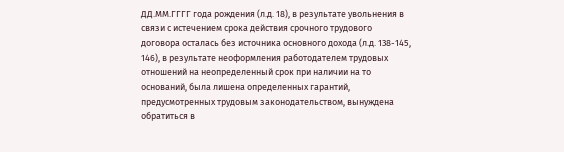ДД.ММ.ГГГГ года рождения (л.д. 18), в результате увольнения в связи с истечением срока действия срочного трудового договора осталась без источника основного дохода (л.д. 138-145, 146), в результате неоформления работодателем трудовых отношений на неопределенный срок при наличии на то оснований, была лишена определенных гарантий, предусмотренных трудовым законодательством, вынуждена обратиться в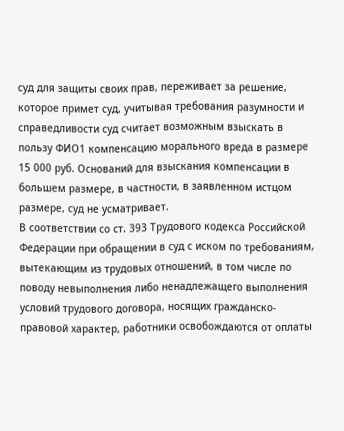суд для защиты своих прав, переживает за решение, которое примет суд, учитывая требования разумности и справедливости суд считает возможным взыскать в пользу ФИО1 компенсацию морального вреда в размере 15 000 руб. Оснований для взыскания компенсации в большем размере, в частности, в заявленном истцом размере, суд не усматривает.
В соответствии со ст. 393 Трудового кодекса Российской Федерации при обращении в суд с иском по требованиям, вытекающим из трудовых отношений, в том числе по поводу невыполнения либо ненадлежащего выполнения условий трудового договора, носящих гражданско-правовой характер, работники освобождаются от оплаты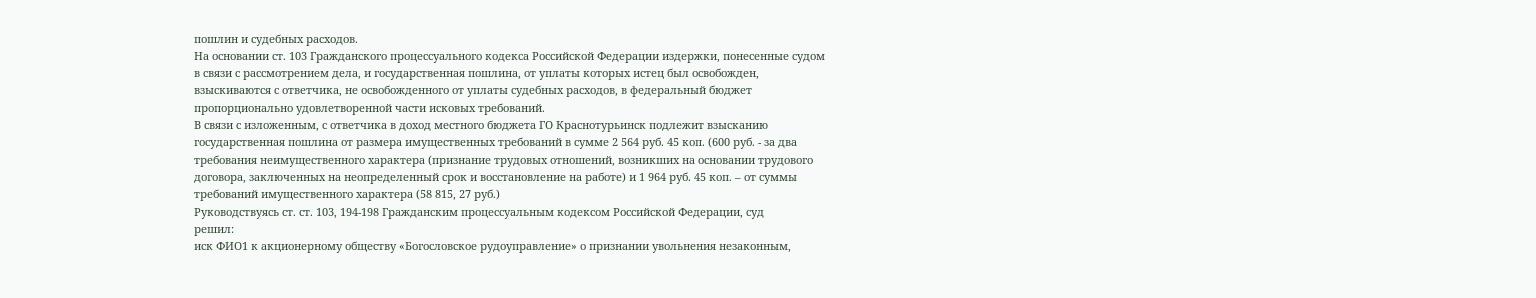пошлин и судебных расходов.
На основании ст. 103 Гражданского процессуального кодекса Российской Федерации издержки, понесенные судом в связи с рассмотрением дела, и государственная пошлина, от уплаты которых истец был освобожден, взыскиваются с ответчика, не освобожденного от уплаты судебных расходов, в федеральный бюджет пропорционально удовлетворенной части исковых требований.
В связи с изложенным, с ответчика в доход местного бюджета ГО Краснотурьинск подлежит взысканию государственная пошлина от размера имущественных требований в сумме 2 564 руб. 45 коп. (600 руб. - за два требования неимущественного характера (признание трудовых отношений, возникших на основании трудового договора, заключенных на неопределенный срок и восстановление на работе) и 1 964 руб. 45 коп. – от суммы требований имущественного характера (58 815, 27 руб.)
Руководствуясь ст. ст. 103, 194-198 Гражданским процессуальным кодексом Российской Федерации, суд
решил:
иск ФИО1 к акционерному обществу «Богословское рудоуправление» о признании увольнения незаконным,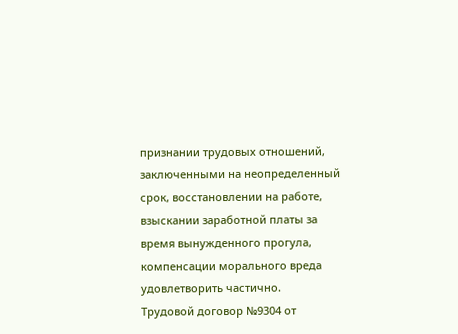признании трудовых отношений, заключенными на неопределенный срок, восстановлении на работе, взыскании заработной платы за время вынужденного прогула, компенсации морального вреда удовлетворить частично.
Трудовой договор №9304 от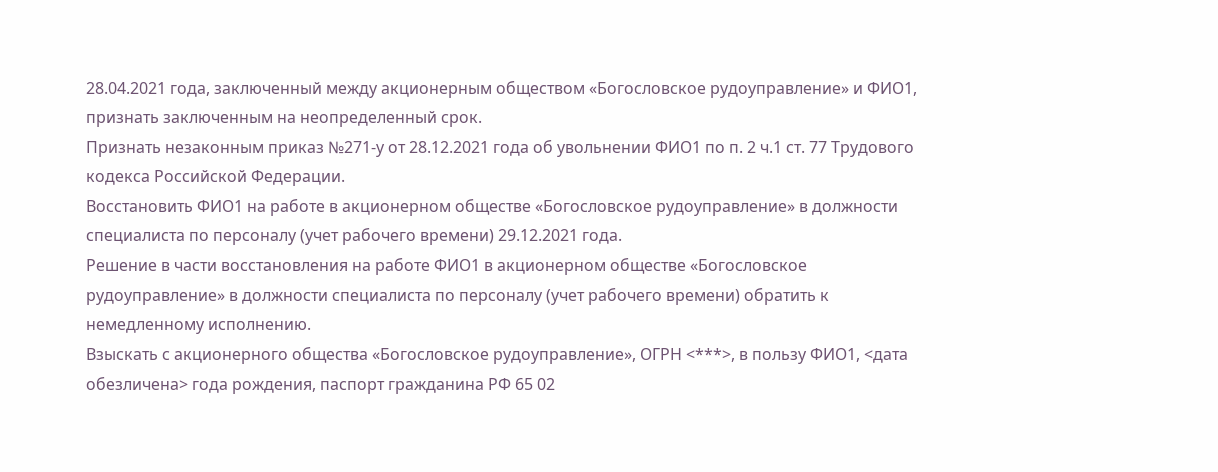28.04.2021 года, заключенный между акционерным обществом «Богословское рудоуправление» и ФИО1, признать заключенным на неопределенный срок.
Признать незаконным приказ №271-у от 28.12.2021 года об увольнении ФИО1 по п. 2 ч.1 ст. 77 Трудового кодекса Российской Федерации.
Восстановить ФИО1 на работе в акционерном обществе «Богословское рудоуправление» в должности специалиста по персоналу (учет рабочего времени) 29.12.2021 года.
Решение в части восстановления на работе ФИО1 в акционерном обществе «Богословское рудоуправление» в должности специалиста по персоналу (учет рабочего времени) обратить к немедленному исполнению.
Взыскать с акционерного общества «Богословское рудоуправление», ОГРН <***>, в пользу ФИО1, <дата обезличена> года рождения, паспорт гражданина РФ 65 02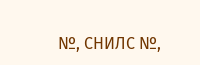№, СНИЛС №,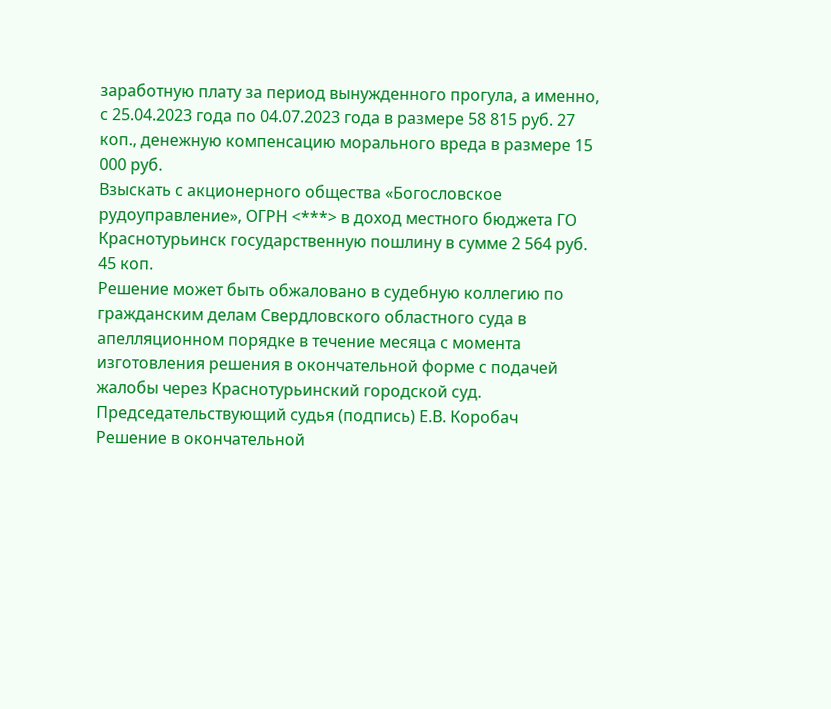заработную плату за период вынужденного прогула, а именно, с 25.04.2023 года по 04.07.2023 года в размере 58 815 руб. 27 коп., денежную компенсацию морального вреда в размере 15 000 руб.
Взыскать с акционерного общества «Богословское рудоуправление», ОГРН <***> в доход местного бюджета ГО Краснотурьинск государственную пошлину в сумме 2 564 руб. 45 коп.
Решение может быть обжаловано в судебную коллегию по гражданским делам Свердловского областного суда в апелляционном порядке в течение месяца с момента изготовления решения в окончательной форме с подачей жалобы через Краснотурьинский городской суд.
Председательствующий судья (подпись) Е.В. Коробач
Решение в окончательной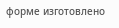форме изготовлено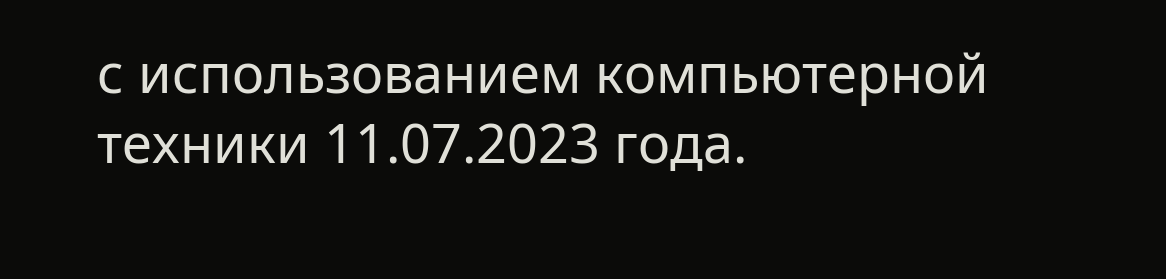с использованием компьютерной техники 11.07.2023 года.